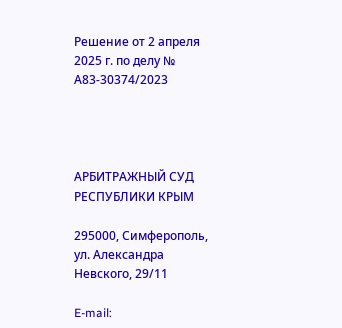Решение от 2 апреля 2025 г. по делу № А83-30374/2023




АРБИТРАЖНЫЙ СУД РЕСПУБЛИКИ КРЫМ

295000, Симферополь, ул. Александра Невского, 29/11

E-mail: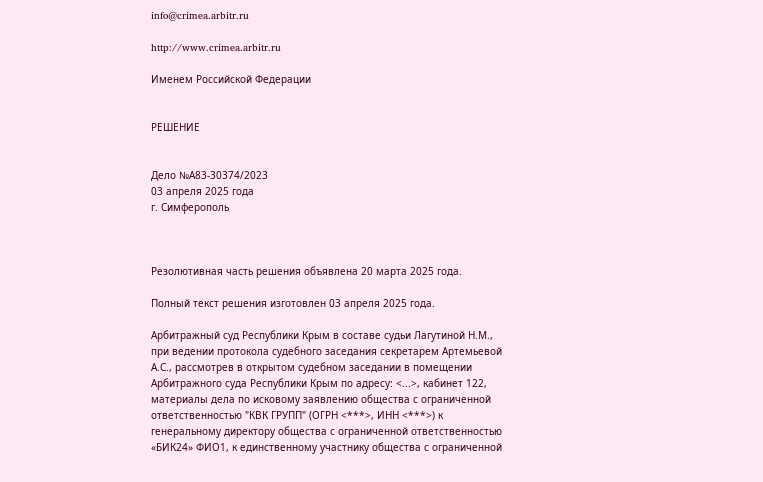info@crimea.arbitr.ru

http://www.crimea.arbitr.ru

Именем Российской Федерации


РЕШЕНИЕ


Дело №А83-30374/2023
03 апреля 2025 года
г. Симферополь



Резолютивная часть решения объявлена 20 марта 2025 года.

Полный текст решения изготовлен 03 апреля 2025 года.

Арбитражный суд Республики Крым в составе судьи Лагутиной Н.М., при ведении протокола судебного заседания секретарем Артемьевой А.С., рассмотрев в открытом судебном заседании в помещении Арбитражного суда Республики Крым по адресу: <...>, кабинет 122, материалы дела по исковому заявлению общества с ограниченной ответственностью "КВК ГРУПП" (ОГРН <***>, ИНН <***>) к генеральному директору общества с ограниченной ответственностью «БИК24» ФИО1, к единственному участнику общества с ограниченной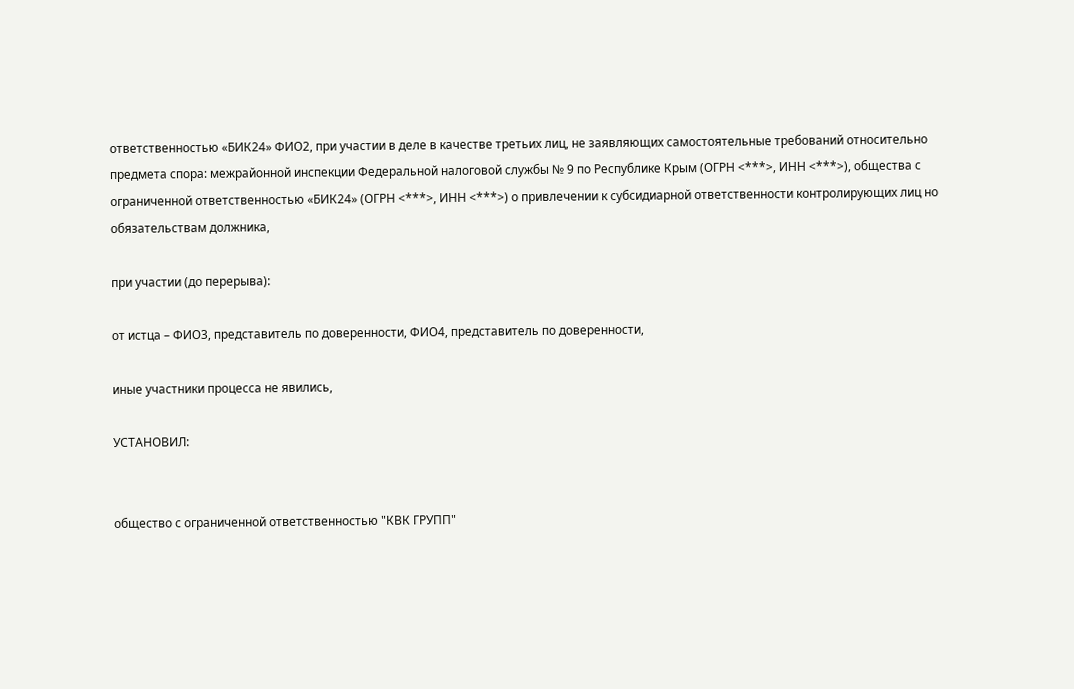ответственностью «БИК24» ФИО2, при участии в деле в качестве третьих лиц, не заявляющих самостоятельные требований относительно предмета спора: межрайонной инспекции Федеральной налоговой службы № 9 по Республике Крым (ОГРН <***>, ИНН <***>), общества с ограниченной ответственностью «БИК24» (ОГРН <***>, ИНН <***>) о привлечении к субсидиарной ответственности контролирующих лиц но обязательствам должника,

при участии (до перерыва):

от истца – ФИО3, представитель по доверенности, ФИО4, представитель по доверенности,

иные участники процесса не явились,

УСТАНОВИЛ:


общество с ограниченной ответственностью "КВК ГРУПП"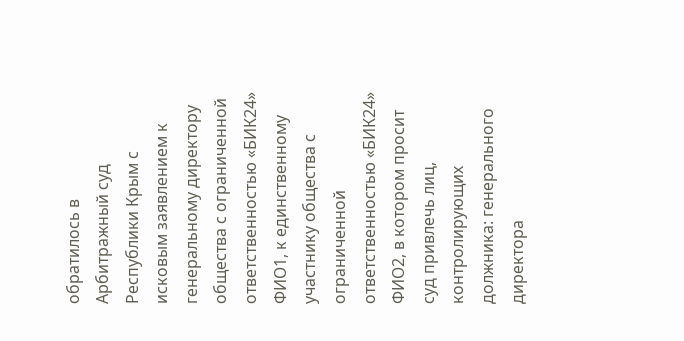обратилось в Арбитражный суд Республики Крым с исковым заявлением к генеральному директору общества с ограниченной ответственностью «БИК24» ФИО1, к единственному участнику общества с ограниченной ответственностью «БИК24» ФИО2, в котором просит суд привлечь лиц, контролирующих должника: генерального директора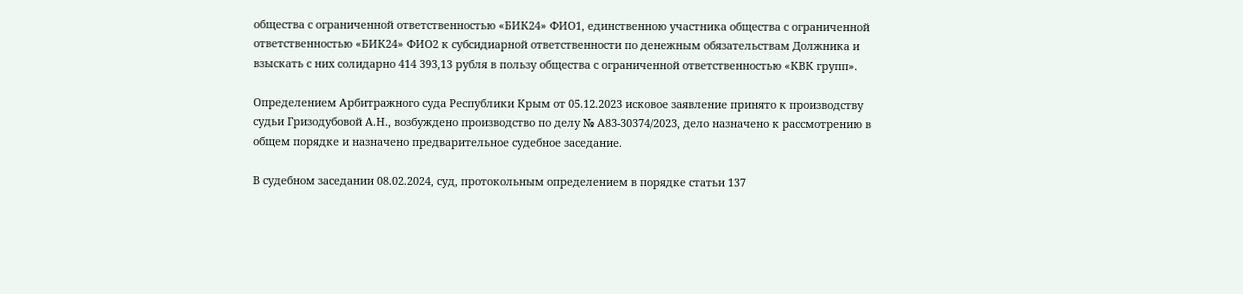общества с ограниченной ответственностью «БИК24» ФИО1, единственною участника общества с ограниченной ответственностью «БИК24» ФИО2 к субсидиарной ответственности по денежным обязательствам Должника и взыскать с них солидарно 414 393,13 рубля в пользу общества с ограниченной ответственностью «КВК групп».

Определением Арбитражного суда Республики Крым от 05.12.2023 исковое заявление принято к производству судьи Гризодубовой А.Н., возбуждено производство по делу № А83-30374/2023, дело назначено к рассмотрению в общем порядке и назначено предварительное судебное заседание.

В судебном заседании 08.02.2024, суд, протокольным определением в порядке статьи 137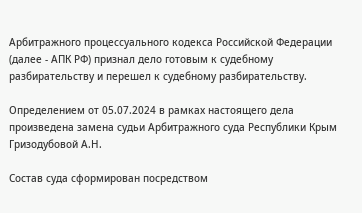Арбитражного процессуального кодекса Российской Федерации (далее - АПК РФ) признал дело готовым к судебному разбирательству и перешел к судебному разбирательству.

Определением от 05.07.2024 в рамках настоящего дела произведена замена судьи Арбитражного суда Республики Крым Гризодубовой А.Н.

Состав суда сформирован посредством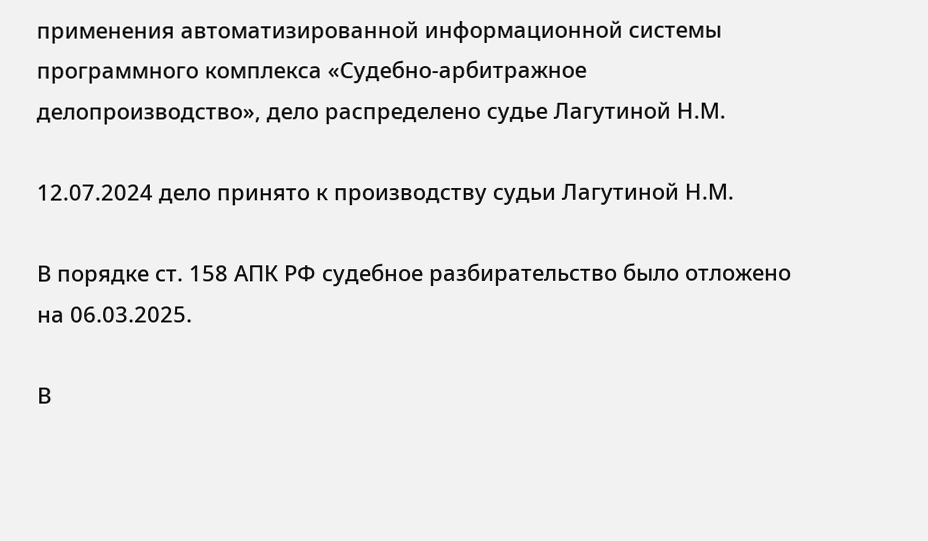применения автоматизированной информационной системы программного комплекса «Судебно-арбитражное делопроизводство», дело распределено судье Лагутиной Н.М.

12.07.2024 дело принято к производству судьи Лагутиной Н.М.

В порядке ст. 158 АПК РФ судебное разбирательство было отложено на 06.03.2025.

В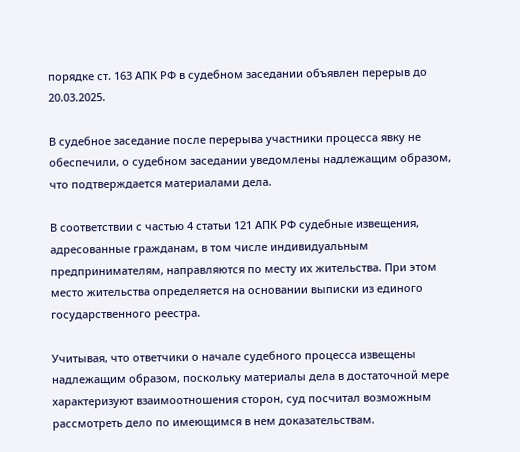порядке ст. 163 АПК РФ в судебном заседании объявлен перерыв до 20.03.2025.

В судебное заседание после перерыва участники процесса явку не обеспечили, о судебном заседании уведомлены надлежащим образом, что подтверждается материалами дела.

В соответствии с частью 4 статьи 121 АПК РФ судебные извещения, адресованные гражданам, в том числе индивидуальным предпринимателям, направляются по месту их жительства. При этом место жительства определяется на основании выписки из единого государственного реестра.

Учитывая, что ответчики о начале судебного процесса извещены надлежащим образом, поскольку материалы дела в достаточной мере характеризуют взаимоотношения сторон, суд посчитал возможным рассмотреть дело по имеющимся в нем доказательствам.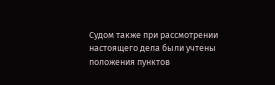Судом также при рассмотрении настоящего дела были учтены положения пунктов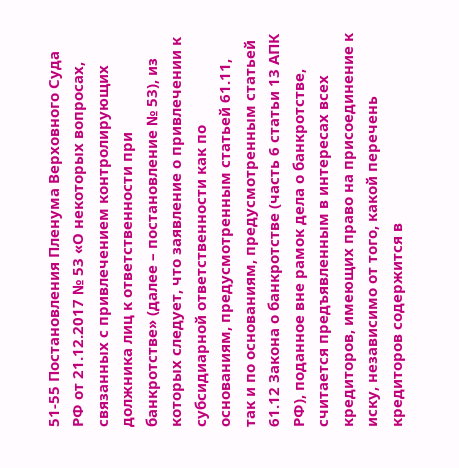51-55 Постановления Пленума Верховного Суда РФ от 21.12.2017 № 53 «О некоторых вопросах, связанных с привлечением контролирующих должника лиц к ответственности при банкротстве» (далее – постановление № 53), из которых следует, что заявление о привлечении к субсидиарной ответственности как по основаниям, предусмотренным статьей 61.11, так и по основаниям, предусмотренным статьей 61.12 Закона о банкротстве (часть 6 статьи 13 АПК РФ), поданное вне рамок дела о банкротстве, считается предъявленным в интересах всех кредиторов, имеющих право на присоединение к иску, независимо от того, какой перечень кредиторов содержится в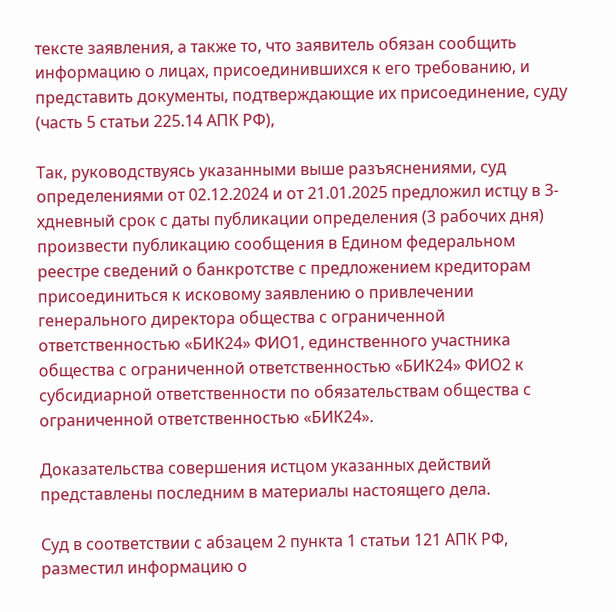тексте заявления, а также то, что заявитель обязан сообщить информацию о лицах, присоединившихся к его требованию, и представить документы, подтверждающие их присоединение, суду (часть 5 статьи 225.14 АПК РФ),

Так, руководствуясь указанными выше разъяснениями, суд определениями от 02.12.2024 и от 21.01.2025 предложил истцу в 3-хдневный срок с даты публикации определения (3 рабочих дня) произвести публикацию сообщения в Едином федеральном реестре сведений о банкротстве с предложением кредиторам присоединиться к исковому заявлению о привлечении генерального директора общества с ограниченной ответственностью «БИК24» ФИО1, единственного участника общества с ограниченной ответственностью «БИК24» ФИО2 к субсидиарной ответственности по обязательствам общества с ограниченной ответственностью «БИК24».

Доказательства совершения истцом указанных действий представлены последним в материалы настоящего дела.

Суд в соответствии с абзацем 2 пункта 1 статьи 121 АПК РФ, разместил информацию о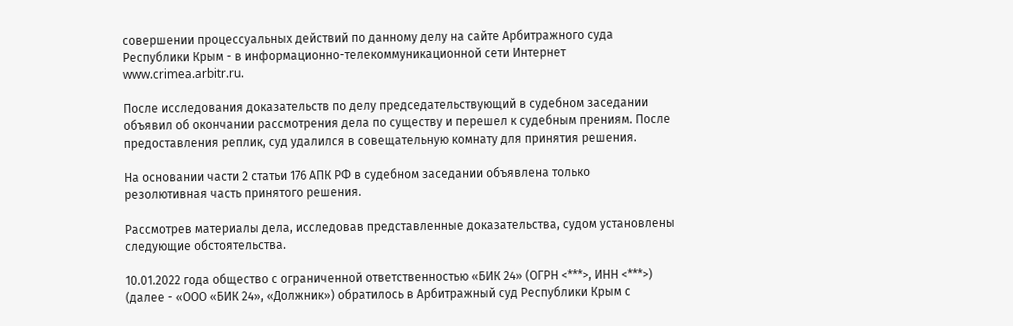совершении процессуальных действий по данному делу на сайте Арбитражного суда Республики Крым - в информационно-телекоммуникационной сети Интернет www.crimea.arbitr.ru.

После исследования доказательств по делу председательствующий в судебном заседании объявил об окончании рассмотрения дела по существу и перешел к судебным прениям. После предоставления реплик, суд удалился в совещательную комнату для принятия решения.

На основании части 2 статьи 176 АПК РФ в судебном заседании объявлена только резолютивная часть принятого решения.

Рассмотрев материалы дела, исследовав представленные доказательства, судом установлены следующие обстоятельства.

10.01.2022 года общество с ограниченной ответственностью «БИК 24» (ОГРН <***>, ИНН <***>) (далее - «ООО «БИК 24», «Должник») обратилось в Арбитражный суд Республики Крым с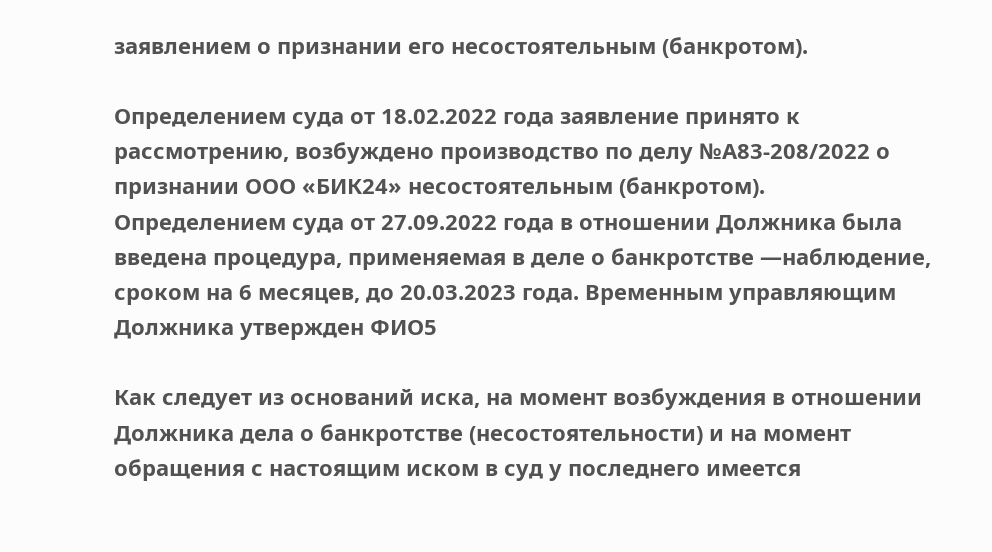заявлением о признании его несостоятельным (банкротом).

Определением суда от 18.02.2022 года заявление принято к рассмотрению, возбуждено производство по делу №А83-208/2022 о признании ООО «БИК24» несостоятельным (банкротом). Определением суда от 27.09.2022 года в отношении Должника была введена процедура, применяемая в деле о банкротстве —наблюдение, сроком на 6 месяцев, до 20.03.2023 года. Временным управляющим Должника утвержден ФИО5

Как следует из оснований иска, на момент возбуждения в отношении Должника дела о банкротстве (несостоятельности) и на момент обращения с настоящим иском в суд у последнего имеется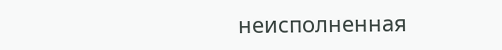неисполненная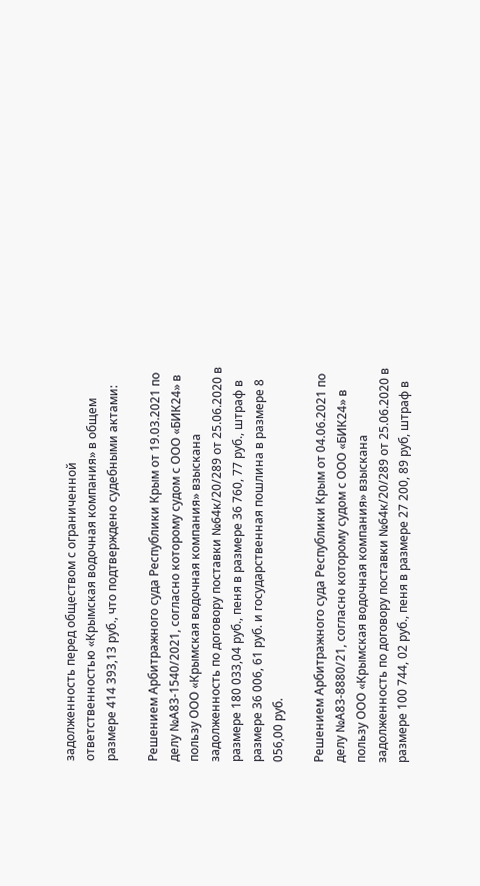задолженность перед обществом с ограниченной ответственностью «Крымская водочная компания» в общем размере 414 393,13 руб., что подтверждено судебными актами:

Решением Арбитражного суда Республики Крым от 19.03.2021 по делу №А83-1540/2021, согласно которому судом с ООО «БИК24» в пользу ООО «Крымская водочная компания» взыскана задолженность по договору поставки №64к/20/289 от 25.06.2020 в размере 180 033,04 руб., пеня в размере 36 760, 77 руб., штраф в размере 36 006, 61 руб. и государственная пошлина в размере 8 056,00 руб.

Решением Арбитражного суда Республики Крым от 04.06.2021 по делу №А83-8880/21, согласно которому судом с ООО «БИК24» в пользу ООО «Крымская водочная компания» взыскана задолженность по договору поставки №64к/20/289 от 25.06.2020 в размере 100 744, 02 руб., пеня в размере 27 200, 89 руб, штраф в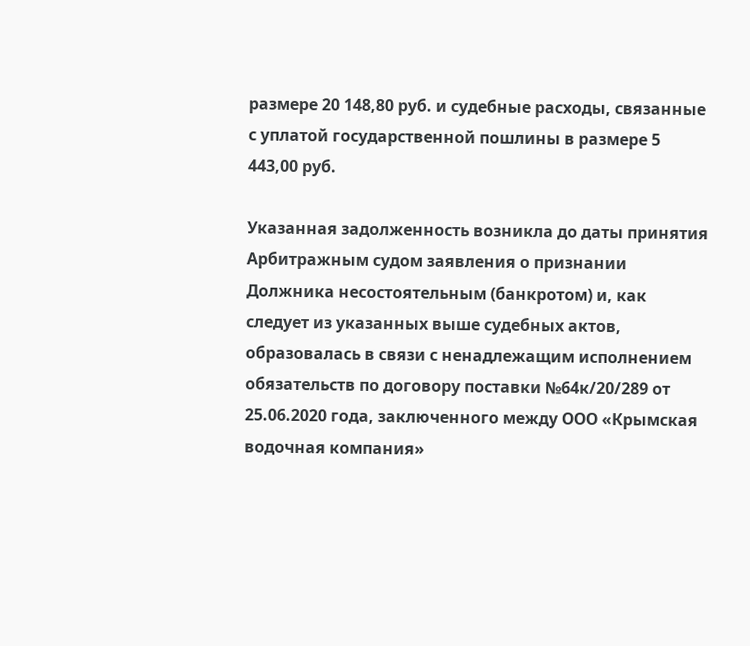размере 20 148,80 руб. и судебные расходы, связанные с уплатой государственной пошлины в размере 5 443,00 руб.

Указанная задолженность возникла до даты принятия Арбитражным судом заявления о признании Должника несостоятельным (банкротом) и, как следует из указанных выше судебных актов, образовалась в связи с ненадлежащим исполнением обязательств по договору поставки №64к/20/289 от 25.06.2020 года, заключенного между ООО «Крымская водочная компания»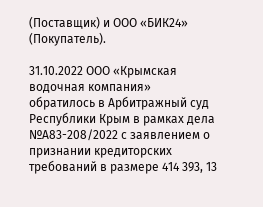(Поставщик) и ООО «БИК24» (Покупатель).

31.10.2022 ООО «Крымская водочная компания» обратилось в Арбитражный суд Республики Крым в рамках дела №А83-208/2022 с заявлением о признании кредиторских требований в размере 414 393, 13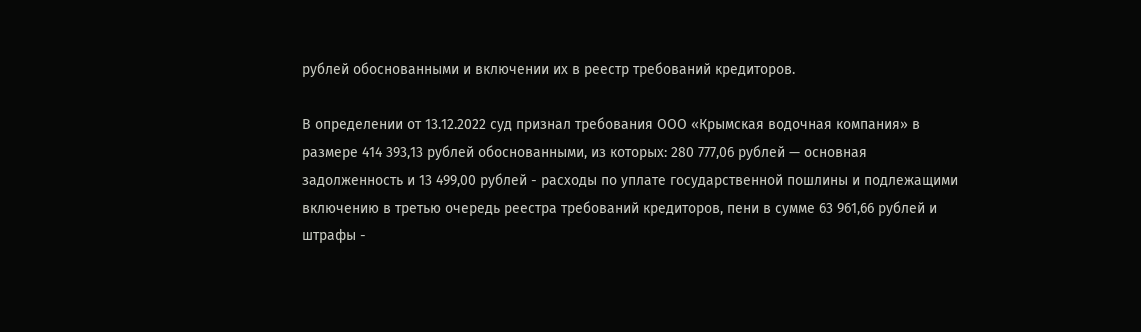рублей обоснованными и включении их в реестр требований кредиторов.

В определении от 13.12.2022 суд признал требования ООО «Крымская водочная компания» в размере 414 393,13 рублей обоснованными, из которых: 280 777,06 рублей — основная задолженность и 13 499,00 рублей - расходы по уплате государственной пошлины и подлежащими включению в третью очередь реестра требований кредиторов, пени в сумме 63 961,66 рублей и штрафы -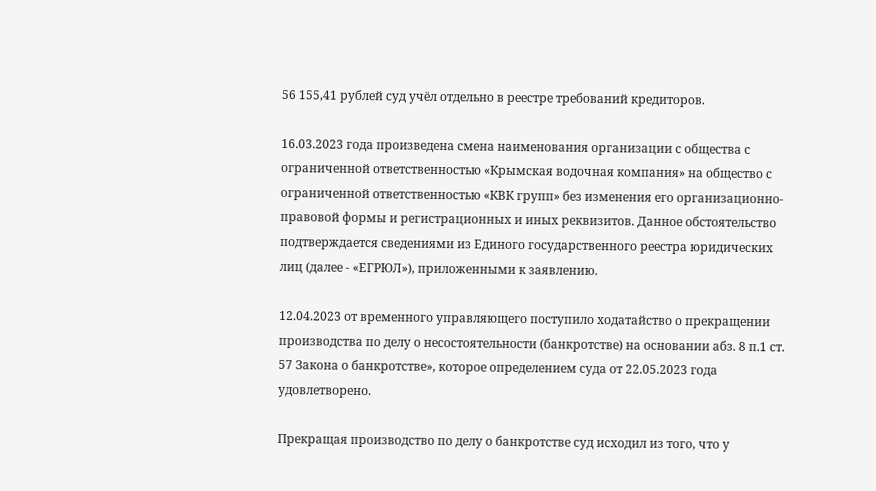56 155,41 рублей суд учёл отдельно в реестре требований кредиторов.

16.03.2023 года произведена смена наименования организации с общества с ограниченной ответственностью «Крымская водочная компания» на общество с ограниченной ответственностью «КВК групп» без изменения его организационно-правовой формы и регистрационных и иных реквизитов. Данное обстоятельство подтверждается сведениями из Единого государственного реестра юридических лиц (далее - «ЕГРЮЛ»), приложенными к заявлению.

12.04.2023 от временного управляющего поступило ходатайство о прекращении производства по делу о несостоятельности (банкротстве) на основании абз. 8 п.1 ст. 57 Закона о банкротстве», которое определением суда от 22.05.2023 года удовлетворено.

Прекращая производство по делу о банкротстве суд исходил из того, что у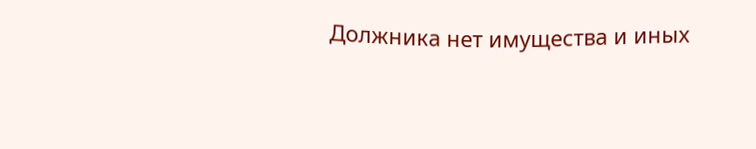Должника нет имущества и иных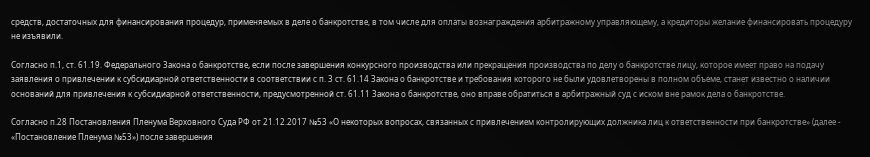средств, достаточных для финансирования процедур, применяемых в деле о банкротстве, в том числе для оплаты вознаграждения арбитражному управляющему, а кредиторы желание финансировать процедуру не изъявили.

Согласно п.1, ст. 61.19. Федерального Закона о банкротстве, если после завершения конкурсного производства или прекращения производства по делу о банкротстве лицу, которое имеет право на подачу заявления о привлечении к субсидиарной ответственности в соответствии с п. 3 ст. 61.14 Закона о банкротстве и требования которого не были удовлетворены в полном объеме, станет известно о наличии оснований для привлечения к субсидиарной ответственности, предусмотренной ст. 61.11 Закона о банкротстве, оно вправе обратиться в арбитражный суд с иском вне рамок дела о банкротстве.

Согласно п.28 Постановления Пленума Верховного Суда РФ от 21.12.2017 №53 «О некоторых вопросах, связанных с привлечением контролирующих должника лиц к ответственности при банкротстве» (далее - «Постановление Пленума №53») после завершения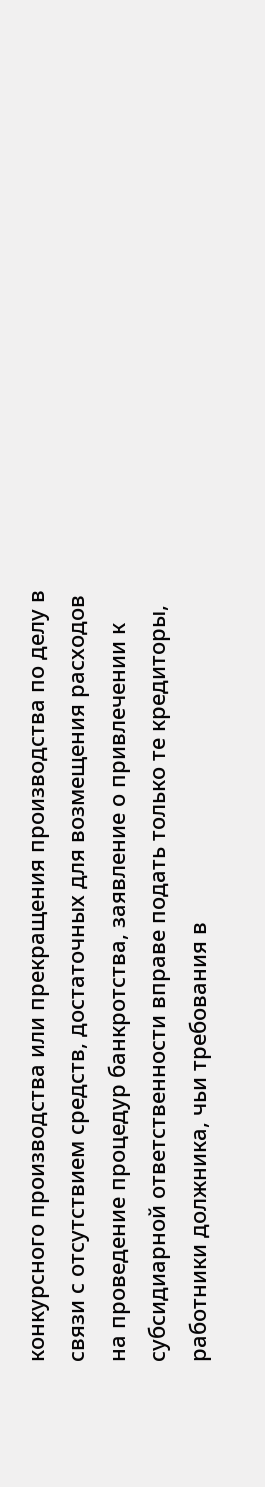конкурсного производства или прекращения производства по делу в связи с отсутствием средств, достаточных для возмещения расходов на проведение процедур банкротства, заявление о привлечении к субсидиарной ответственности вправе подать только те кредиторы, работники должника, чьи требования в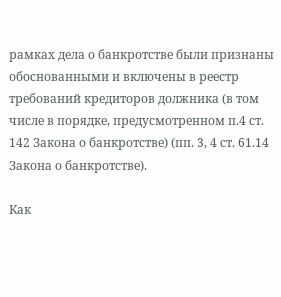рамках дела о банкротстве были признаны обоснованными и включены в реестр требований кредиторов должника (в том числе в порядке, предусмотренном п.4 ст. 142 Закона о банкротстве) (пп. 3, 4 ст. 61.14 Закона о банкротстве).

Как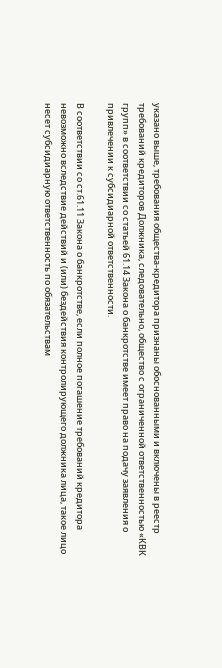указано выше, требования общества-кредитора признаны обоснованными и включены в реестр требований кредиторов Должника, следовательно, общество с ограниченной ответственностью «КВК групп» в соответствии со статьей 61.14 Закона о банкротстве имеет право на подачу заявления о привлечении к субсидиарной ответственности.

В соответствии со ст.61.11 Закона о банкротстве, если полное погашение требований кредитора невозможно вследствие действий и (или) бездействия контролирующего должника лица, такое лицо несет субсидиарную ответственность по обязательствам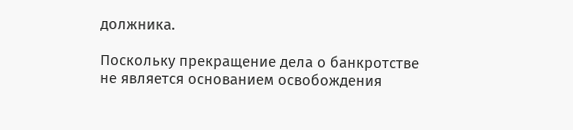должника.

Поскольку прекращение дела о банкротстве не является основанием освобождения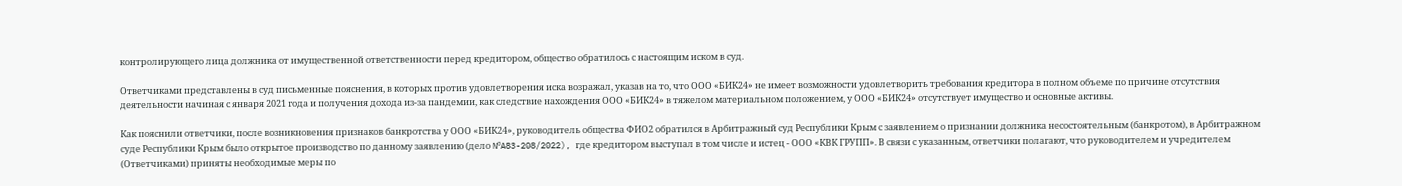контролирующего лица должника от имущественной ответственности перед кредитором, общество обратилось с настоящим иском в суд.

Ответчиками представлены в суд письменные пояснения, в которых против удовлетворения иска возражал, указав на то, что ООО «БИК24» не имеет возможности удовлетворить требования кредитора в полном объеме по причине отсутствия деятельности начиная с января 2021 года и получения дохода из-за пандемии, как следствие нахождения ООО «БИК24» в тяжелом материальном положением, у ООО «БИК24» отсутствует имущество и основные активы.

Как пояснили ответчики, после возникновения признаков банкротства у ООО «БИК24», руководитель общества ФИО2 обратился в Арбитражный суд Республики Крым с заявлением о признании должника несостоятельным (банкротом), в Арбитражном суде Республики Крым было открытое производство по данному заявлению (дело NºA83-208/2022), где кредитором выступал в том числе и истец - ООО «КВК ГРУПП». В связи с указанным, ответчики полагают, что руководителем и учредителем (Ответчиками) приняты необходимые меры по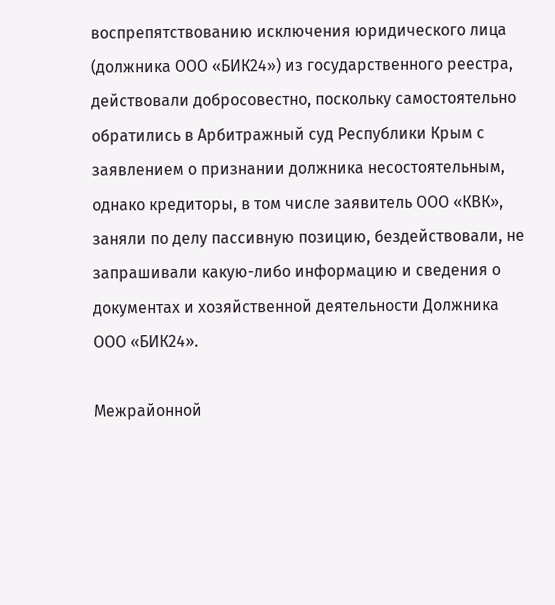воспрепятствованию исключения юридического лица (должника ООО «БИК24») из государственного реестра, действовали добросовестно, поскольку самостоятельно обратились в Арбитражный суд Республики Крым с заявлением о признании должника несостоятельным, однако кредиторы, в том числе заявитель ООО «КВК», заняли по делу пассивную позицию, бездействовали, не запрашивали какую-либо информацию и сведения о документах и хозяйственной деятельности Должника ООО «БИК24».

Межрайонной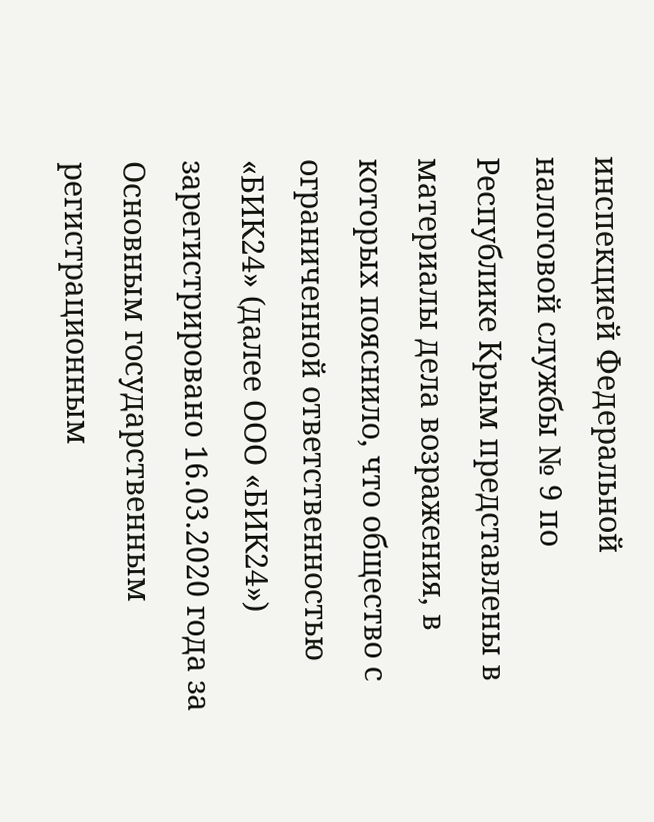инспекцией Федеральной налоговой службы № 9 по Республике Крым представлены в материалы дела возражения, в которых пояснило, что общество с ограниченной ответственностью «БИК24» (далее ООО «БИК24») зарегистрировано 16.03.2020 года за Основным государственным регистрационным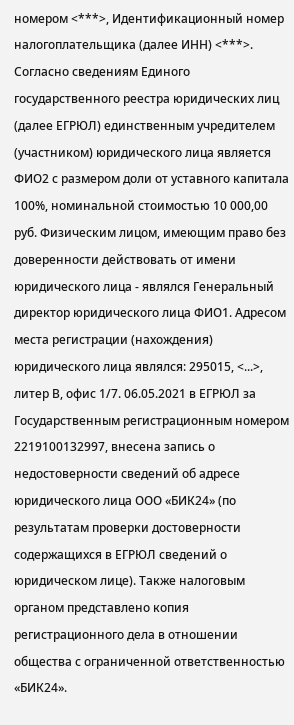номером <***>, Идентификационный номер налогоплательщика (далее ИНН) <***>. Согласно сведениям Единого государственного реестра юридических лиц (далее ЕГРЮЛ) единственным учредителем (участником) юридического лица является ФИО2 с размером доли от уставного капитала 100%, номинальной стоимостью 10 000,00 руб. Физическим лицом, имеющим право без доверенности действовать от имени юридического лица - являлся Генеральный директор юридического лица ФИО1. Адресом места регистрации (нахождения) юридического лица являлся: 295015, <...>, литер В, офис 1/7. 06.05.2021 в ЕГРЮЛ за Государственным регистрационным номером 2219100132997, внесена запись о недостоверности сведений об адресе юридического лица ООО «БИК24» (по результатам проверки достоверности содержащихся в ЕГРЮЛ сведений о юридическом лице). Также налоговым органом представлено копия регистрационного дела в отношении общества с ограниченной ответственностью «БИК24».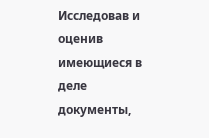Исследовав и оценив имеющиеся в деле документы,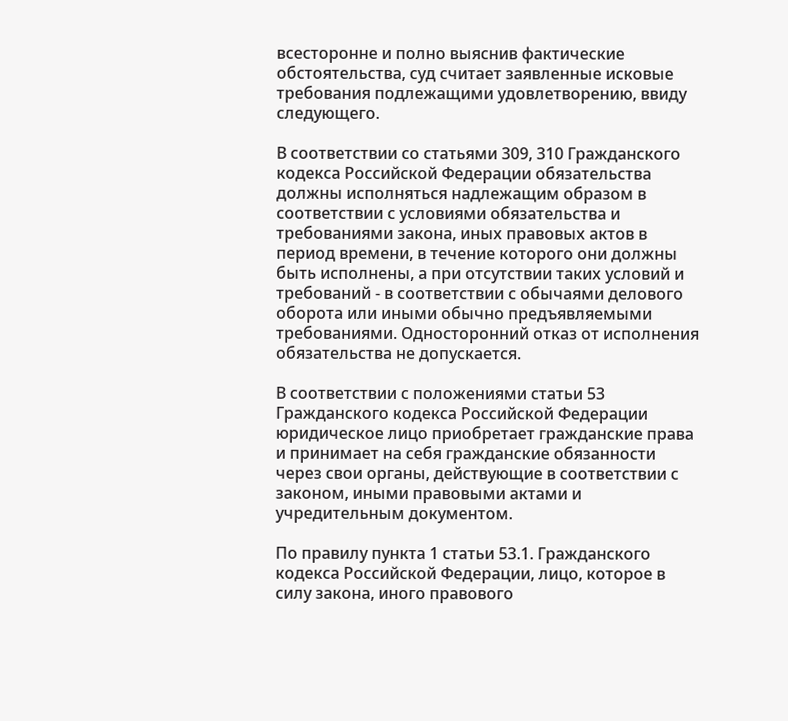всесторонне и полно выяснив фактические обстоятельства, суд считает заявленные исковые требования подлежащими удовлетворению, ввиду следующего.

В соответствии со статьями 309, 310 Гражданского кодекса Российской Федерации обязательства должны исполняться надлежащим образом в соответствии с условиями обязательства и требованиями закона, иных правовых актов в период времени, в течение которого они должны быть исполнены, а при отсутствии таких условий и требований - в соответствии с обычаями делового оборота или иными обычно предъявляемыми требованиями. Односторонний отказ от исполнения обязательства не допускается.

В соответствии с положениями статьи 53 Гражданского кодекса Российской Федерации юридическое лицо приобретает гражданские права и принимает на себя гражданские обязанности через свои органы, действующие в соответствии с законом, иными правовыми актами и учредительным документом.

По правилу пункта 1 статьи 53.1. Гражданского кодекса Российской Федерации, лицо, которое в силу закона, иного правового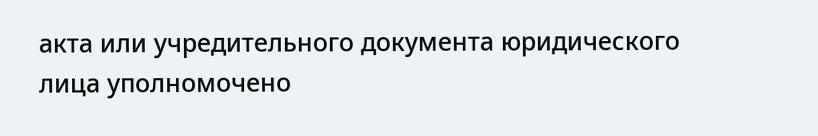акта или учредительного документа юридического лица уполномочено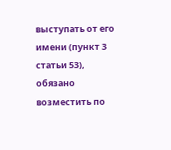выступать от его имени (пункт 3 статьи 53), обязано возместить по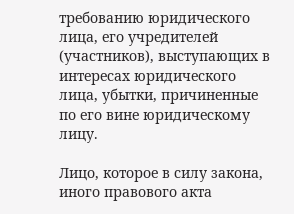требованию юридического лица, его учредителей (участников), выступающих в интересах юридического лица, убытки, причиненные по его вине юридическому лицу.

Лицо, которое в силу закона, иного правового акта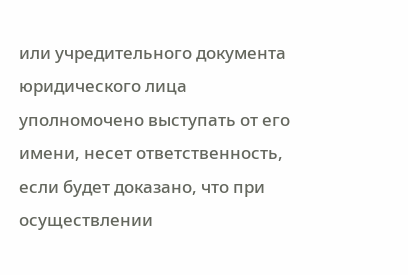или учредительного документа юридического лица уполномочено выступать от его имени, несет ответственность, если будет доказано, что при осуществлении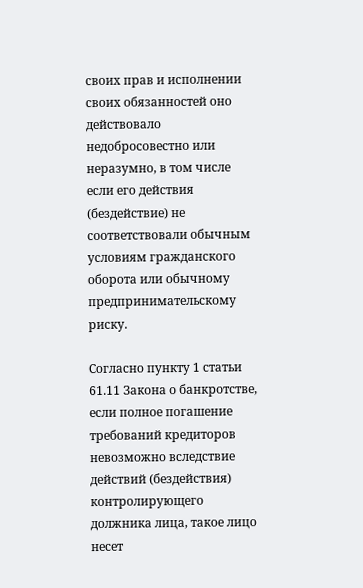своих прав и исполнении своих обязанностей оно действовало недобросовестно или неразумно, в том числе если его действия (бездействие) не соответствовали обычным условиям гражданского оборота или обычному предпринимательскому риску.

Согласно пункту 1 статьи 61.11 Закона о банкротстве, если полное погашение требований кредиторов невозможно вследствие действий (бездействия) контролирующего должника лица, такое лицо несет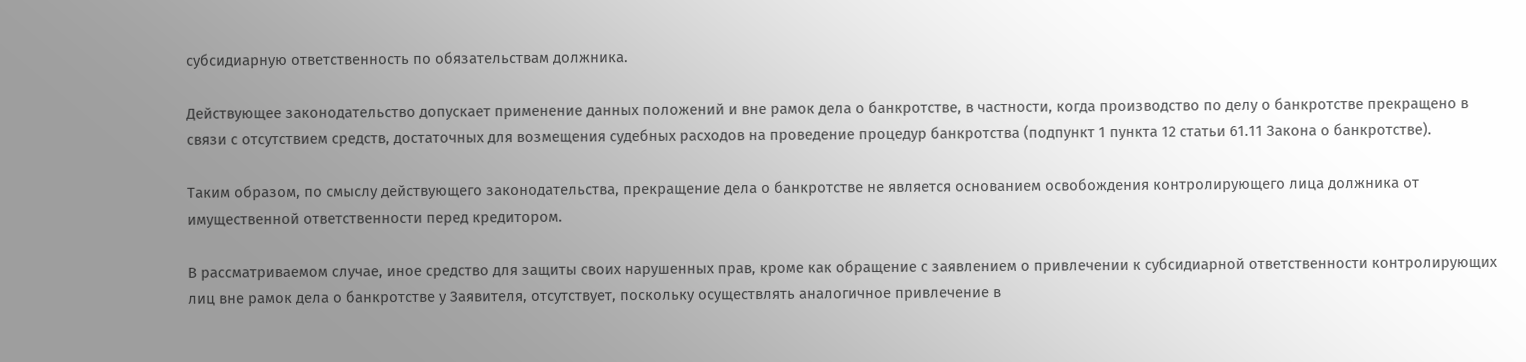субсидиарную ответственность по обязательствам должника.

Действующее законодательство допускает применение данных положений и вне рамок дела о банкротстве, в частности, когда производство по делу о банкротстве прекращено в связи с отсутствием средств, достаточных для возмещения судебных расходов на проведение процедур банкротства (подпункт 1 пункта 12 статьи 61.11 Закона о банкротстве).

Таким образом, по смыслу действующего законодательства, прекращение дела о банкротстве не является основанием освобождения контролирующего лица должника от имущественной ответственности перед кредитором.

В рассматриваемом случае, иное средство для защиты своих нарушенных прав, кроме как обращение с заявлением о привлечении к субсидиарной ответственности контролирующих лиц вне рамок дела о банкротстве у Заявителя, отсутствует, поскольку осуществлять аналогичное привлечение в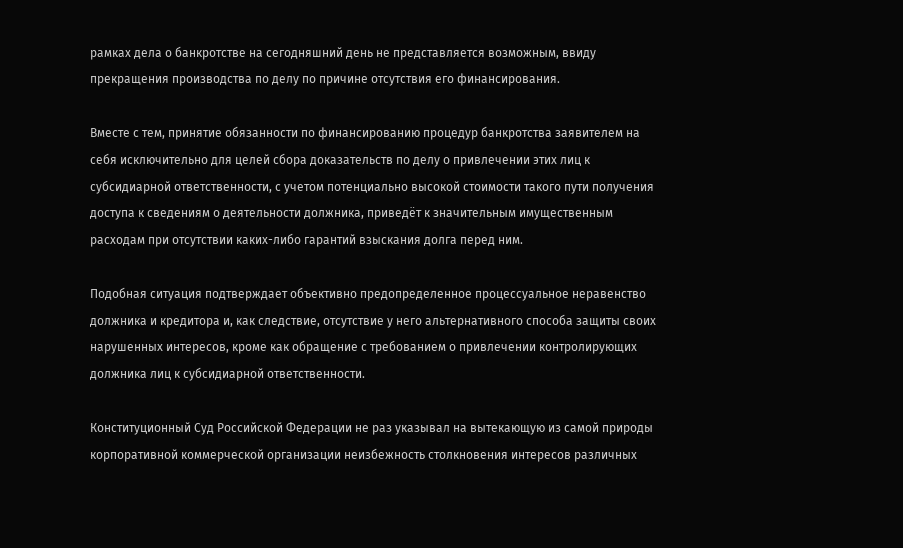рамках дела о банкротстве на сегодняшний день не представляется возможным, ввиду прекращения производства по делу по причине отсутствия его финансирования.

Вместе с тем, принятие обязанности по финансированию процедур банкротства заявителем на себя исключительно для целей сбора доказательств по делу о привлечении этих лиц к субсидиарной ответственности, с учетом потенциально высокой стоимости такого пути получения доступа к сведениям о деятельности должника, приведёт к значительным имущественным расходам при отсутствии каких-либо гарантий взыскания долга перед ним.

Подобная ситуация подтверждает объективно предопределенное процессуальное неравенство должника и кредитора и, как следствие, отсутствие у него альтернативного способа защиты своих нарушенных интересов, кроме как обращение с требованием о привлечении контролирующих должника лиц к субсидиарной ответственности.

Конституционный Суд Российской Федерации не раз указывал на вытекающую из самой природы корпоративной коммерческой организации неизбежность столкновения интересов различных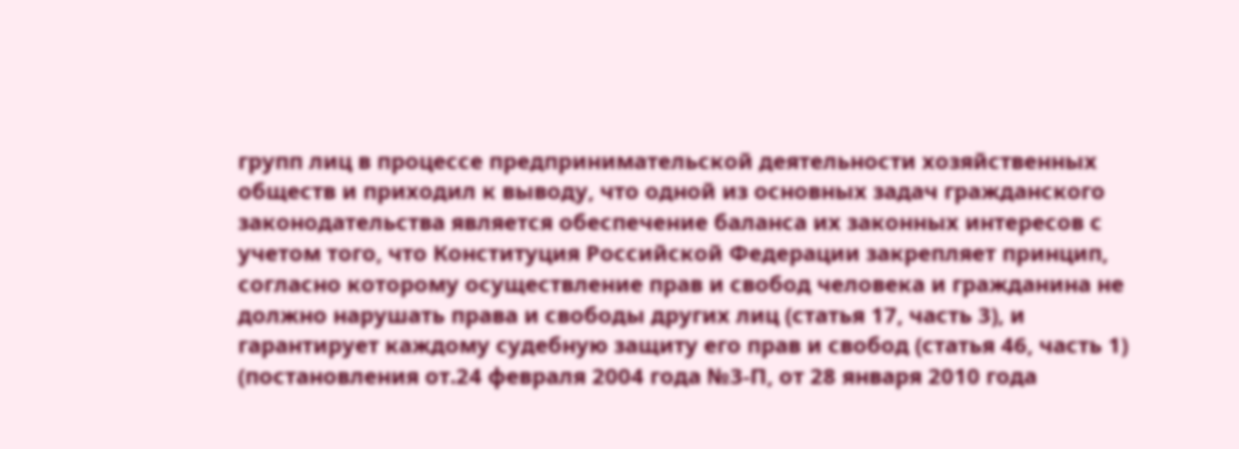групп лиц в процессе предпринимательской деятельности хозяйственных обществ и приходил к выводу, что одной из основных задач гражданского законодательства является обеспечение баланса их законных интересов с учетом того, что Конституция Российской Федерации закрепляет принцип, согласно которому осуществление прав и свобод человека и гражданина не должно нарушать права и свободы других лиц (статья 17, часть 3), и гарантирует каждому судебную защиту его прав и свобод (статья 46, часть 1) (постановления от.24 февраля 2004 года №3-П, от 28 января 2010 года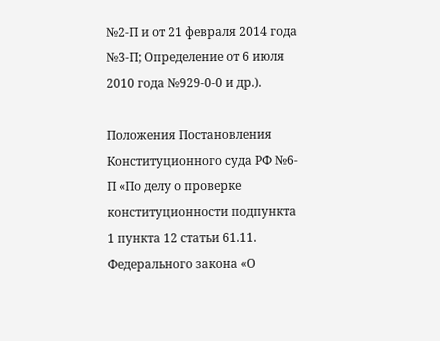№2-П и от 21 февраля 2014 года №3-П; Определение от 6 июля 2010 года №929-0-0 и др.).

Положения Постановления Конституционного суда РФ №6-П «По делу о проверке конституционности подпункта 1 пункта 12 статьи 61.11. Федерального закона «О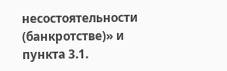несостоятельности (банкротстве)» и пункта 3.1.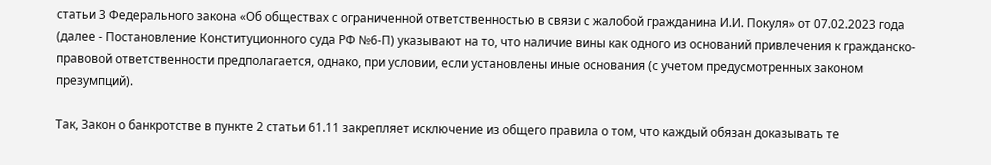статьи 3 Федерального закона «Об обществах с ограниченной ответственностью в связи с жалобой гражданина И.И. Покуля» от 07.02.2023 года (далее - Постановление Конституционного суда РФ №6-П) указывают на то, что наличие вины как одного из оснований привлечения к гражданско-правовой ответственности предполагается, однако, при условии, если установлены иные основания (с учетом предусмотренных законом презумпций).

Так, Закон о банкротстве в пункте 2 статьи 61.11 закрепляет исключение из общего правила о том, что каждый обязан доказывать те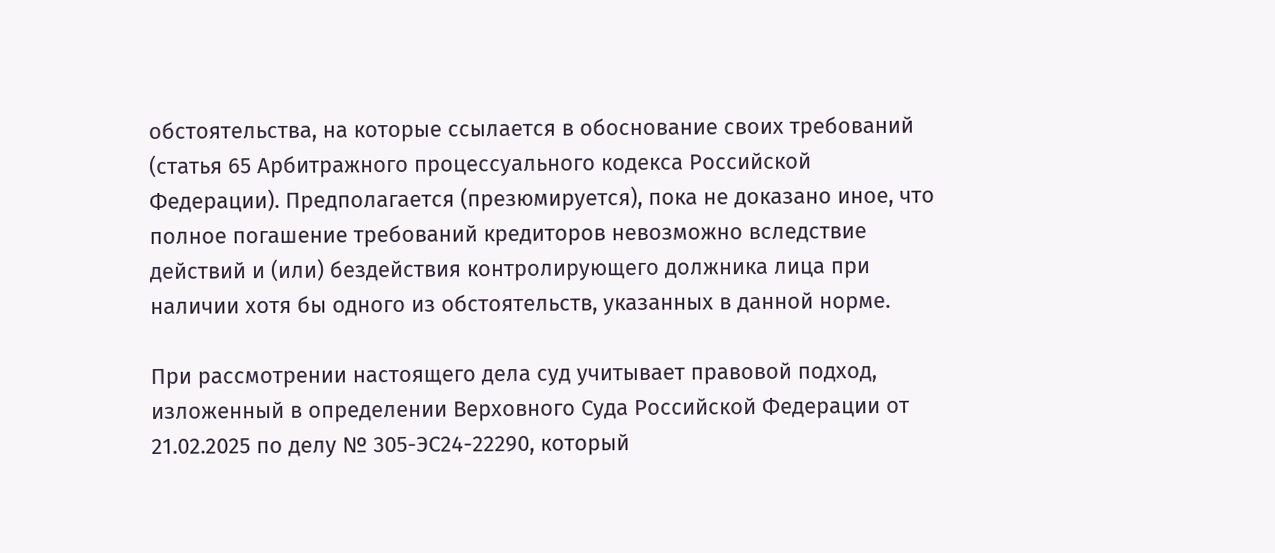обстоятельства, на которые ссылается в обоснование своих требований (статья 65 Арбитражного процессуального кодекса Российской Федерации). Предполагается (презюмируется), пока не доказано иное, что полное погашение требований кредиторов невозможно вследствие действий и (или) бездействия контролирующего должника лица при наличии хотя бы одного из обстоятельств, указанных в данной норме.

При рассмотрении настоящего дела суд учитывает правовой подход, изложенный в определении Верховного Суда Российской Федерации от 21.02.2025 по делу № 305-ЭС24-22290, который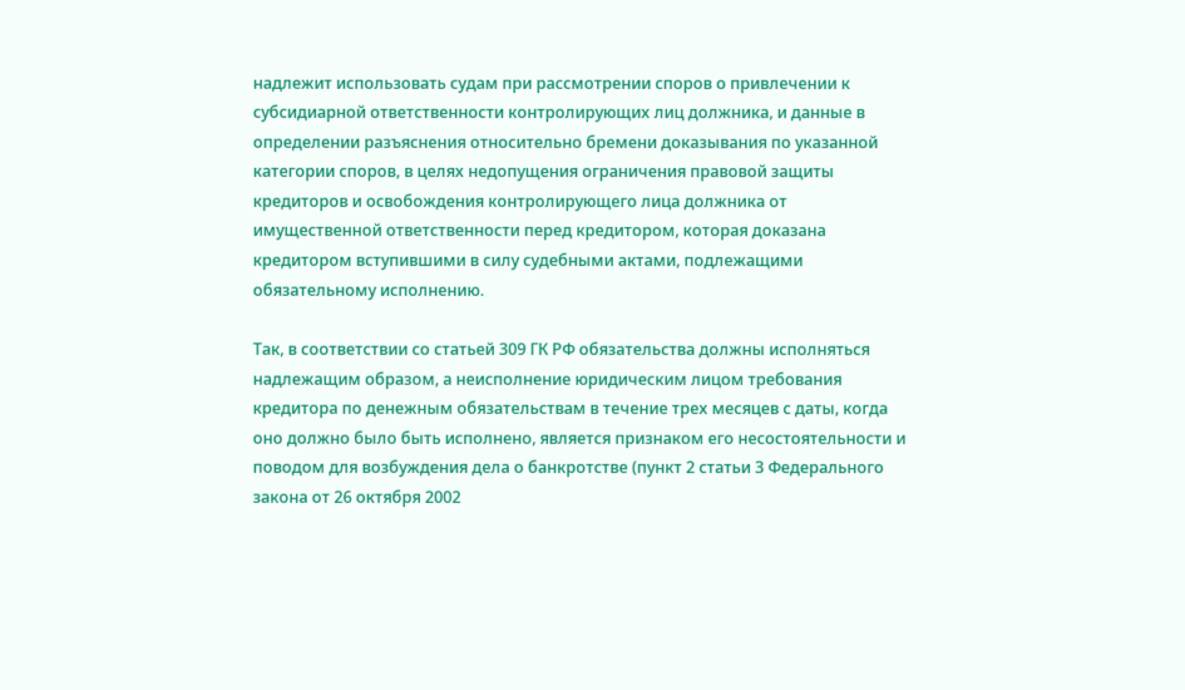надлежит использовать судам при рассмотрении споров о привлечении к субсидиарной ответственности контролирующих лиц должника, и данные в определении разъяснения относительно бремени доказывания по указанной категории споров, в целях недопущения ограничения правовой защиты кредиторов и освобождения контролирующего лица должника от имущественной ответственности перед кредитором, которая доказана кредитором вступившими в силу судебными актами, подлежащими обязательному исполнению.

Так, в соответствии со статьей 309 ГК РФ обязательства должны исполняться надлежащим образом, а неисполнение юридическим лицом требования кредитора по денежным обязательствам в течение трех месяцев с даты, когда оно должно было быть исполнено, является признаком его несостоятельности и поводом для возбуждения дела о банкротстве (пункт 2 статьи 3 Федерального закона от 26 октября 2002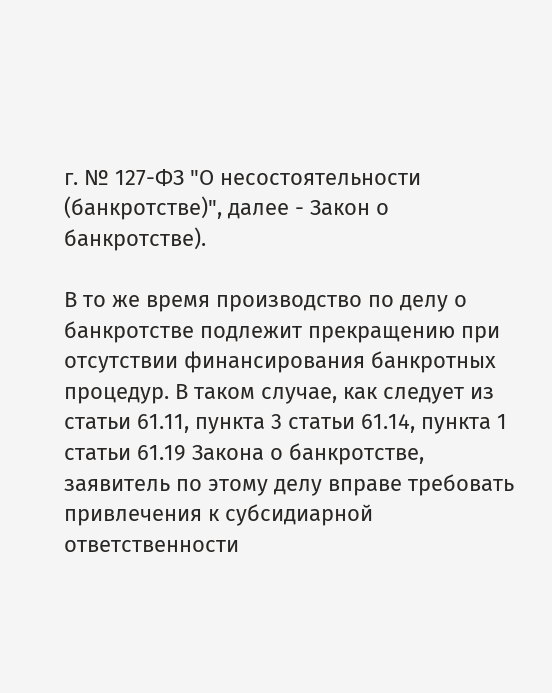г. № 127-ФЗ "О несостоятельности (банкротстве)", далее - Закон о банкротстве).

В то же время производство по делу о банкротстве подлежит прекращению при отсутствии финансирования банкротных процедур. В таком случае, как следует из статьи 61.11, пункта 3 статьи 61.14, пункта 1 статьи 61.19 Закона о банкротстве, заявитель по этому делу вправе требовать привлечения к субсидиарной ответственности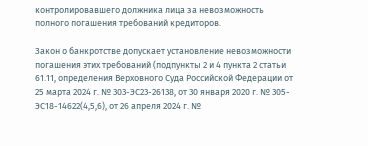контролировавшего должника лица за невозможность полного погашения требований кредиторов.

Закон о банкротстве допускает установление невозможности погашения этих требований (подпункты 2 и 4 пункта 2 статьи 61.11, определения Верховного Суда Российской Федерации от 25 марта 2024 г. № 303-ЭС23-26138, от 30 января 2020 г. № 305-ЭС18-14622(4,5,6), от 26 апреля 2024 г. №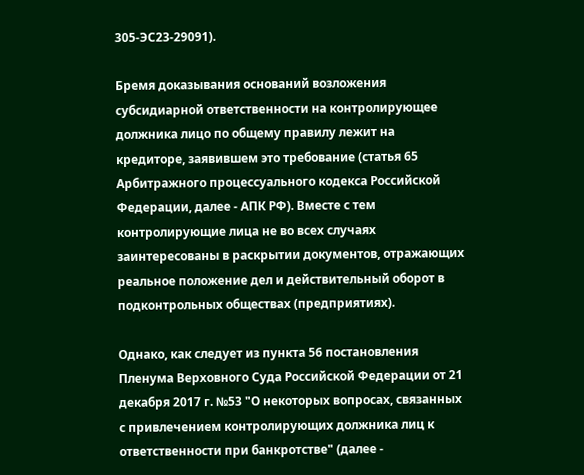305-ЭС23-29091).

Бремя доказывания оснований возложения субсидиарной ответственности на контролирующее должника лицо по общему правилу лежит на кредиторе, заявившем это требование (статья 65 Арбитражного процессуального кодекса Российской Федерации, далее - АПК РФ). Вместе с тем контролирующие лица не во всех случаях заинтересованы в раскрытии документов, отражающих реальное положение дел и действительный оборот в подконтрольных обществах (предприятиях).

Однако, как следует из пункта 56 постановления Пленума Верховного Суда Российской Федерации от 21 декабря 2017 г. №53 "О некоторых вопросах, связанных с привлечением контролирующих должника лиц к ответственности при банкротстве" (далее -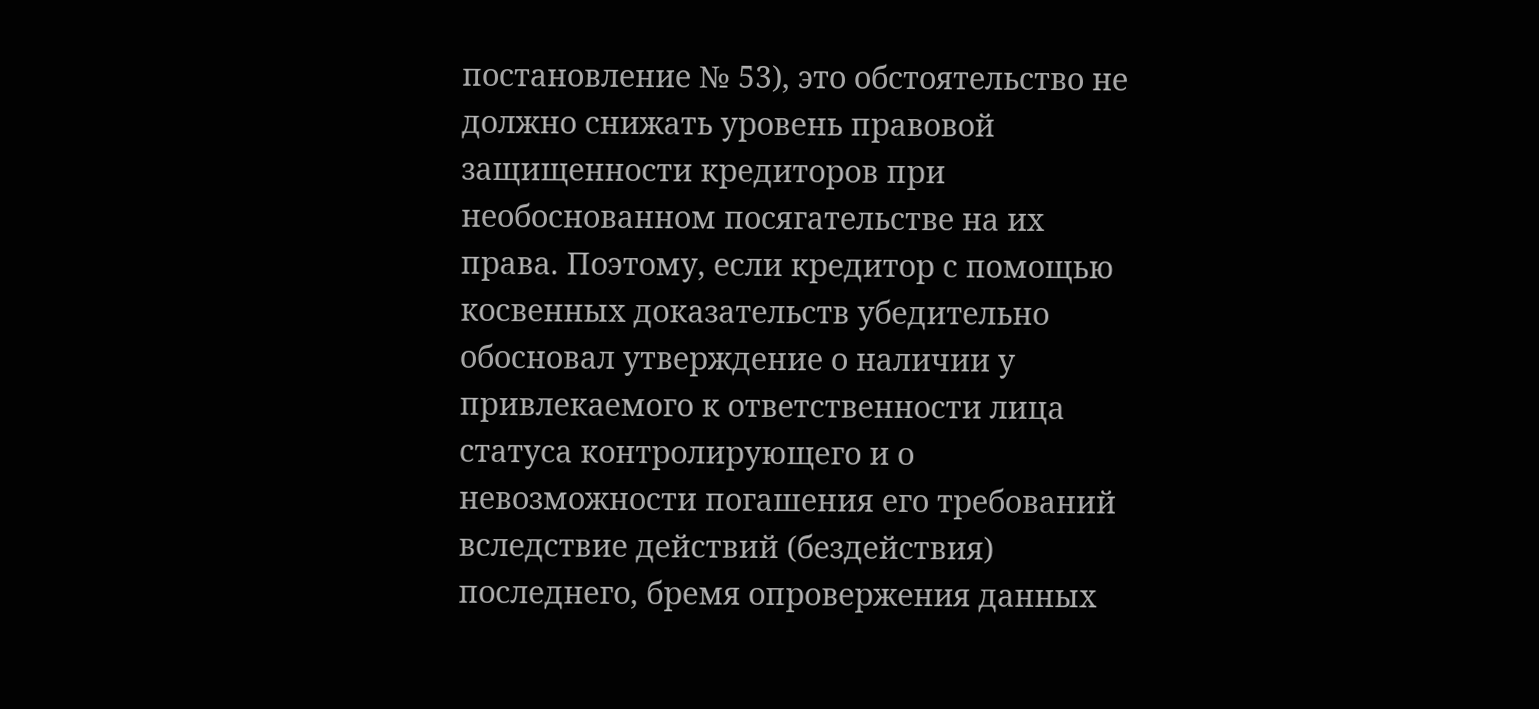постановление № 53), это обстоятельство не должно снижать уровень правовой защищенности кредиторов при необоснованном посягательстве на их права. Поэтому, если кредитор с помощью косвенных доказательств убедительно обосновал утверждение о наличии у привлекаемого к ответственности лица статуса контролирующего и о невозможности погашения его требований вследствие действий (бездействия) последнего, бремя опровержения данных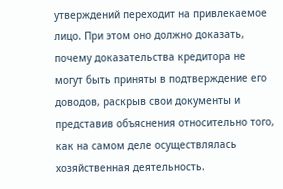утверждений переходит на привлекаемое лицо. При этом оно должно доказать, почему доказательства кредитора не могут быть приняты в подтверждение его доводов, раскрыв свои документы и представив объяснения относительно того, как на самом деле осуществлялась хозяйственная деятельность.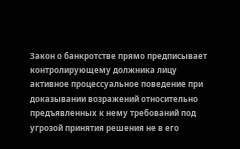Закон о банкротстве прямо предписывает контролирующему должника лицу активное процессуальное поведение при доказывании возражений относительно предъявленных к нему требований под угрозой принятия решения не в его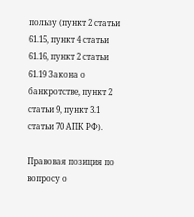пользу (пункт 2 статьи 61.15, пункт 4 статьи 61.16, пункт 2 статьи 61.19 Закона о банкротстве, пункт 2 статьи 9, пункт 3.1 статьи 70 АПК РФ).

Правовая позиция по вопросу о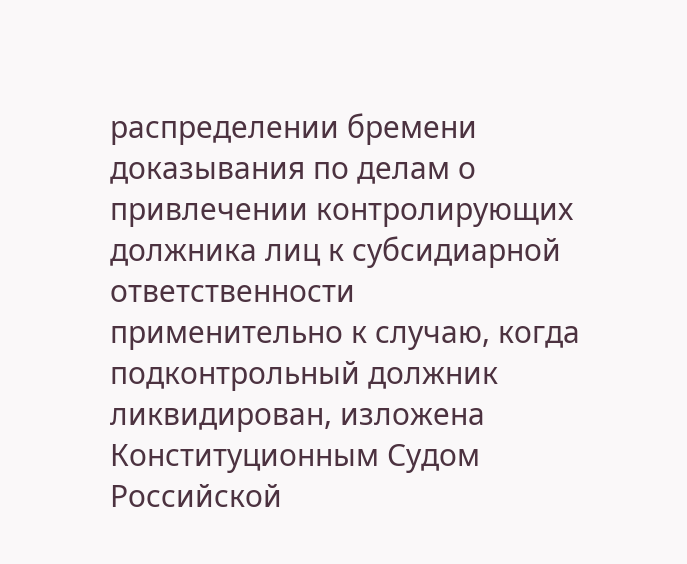распределении бремени доказывания по делам о привлечении контролирующих должника лиц к субсидиарной ответственности применительно к случаю, когда подконтрольный должник ликвидирован, изложена Конституционным Судом Российской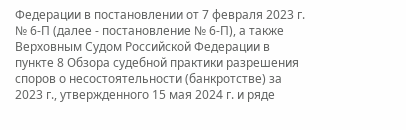Федерации в постановлении от 7 февраля 2023 г. № 6-П (далее - постановление № 6-П), а также Верховным Судом Российской Федерации в пункте 8 Обзора судебной практики разрешения споров о несостоятельности (банкротстве) за 2023 г., утвержденного 15 мая 2024 г. и ряде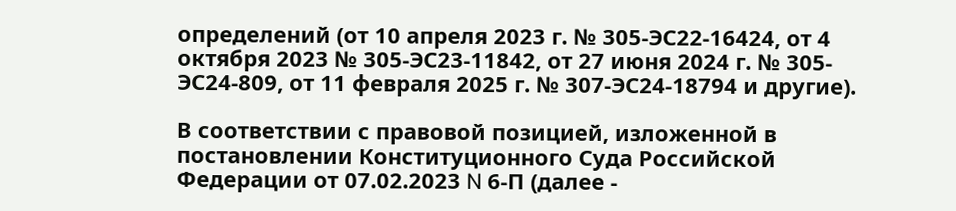определений (от 10 апреля 2023 г. № 305-ЭС22-16424, от 4 октября 2023 № 305-ЭС23-11842, от 27 июня 2024 г. № 305-ЭС24-809, от 11 февраля 2025 г. № 307-ЭС24-18794 и другие).

В соответствии с правовой позицией, изложенной в постановлении Конституционного Суда Российской Федерации от 07.02.2023 N 6-П (далее -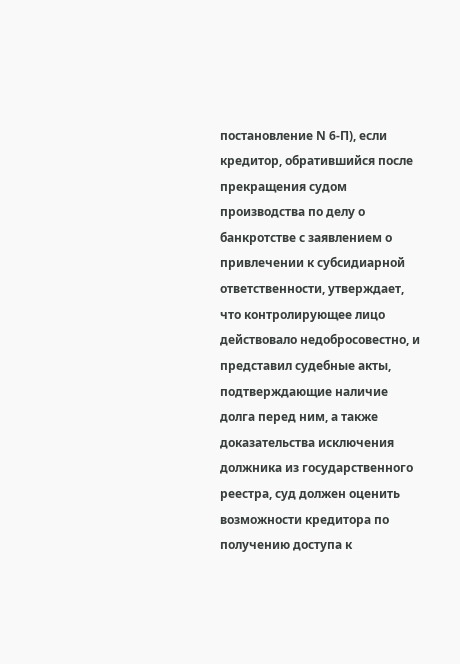постановление N 6-П), если кредитор, обратившийся после прекращения судом производства по делу о банкротстве с заявлением о привлечении к субсидиарной ответственности, утверждает, что контролирующее лицо действовало недобросовестно, и представил судебные акты, подтверждающие наличие долга перед ним, а также доказательства исключения должника из государственного реестра, суд должен оценить возможности кредитора по получению доступа к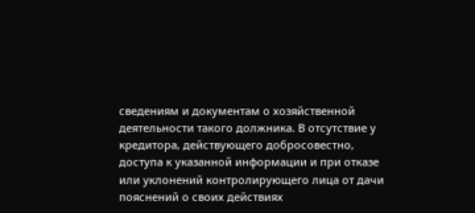сведениям и документам о хозяйственной деятельности такого должника. В отсутствие у кредитора, действующего добросовестно, доступа к указанной информации и при отказе или уклонений контролирующего лица от дачи пояснений о своих действиях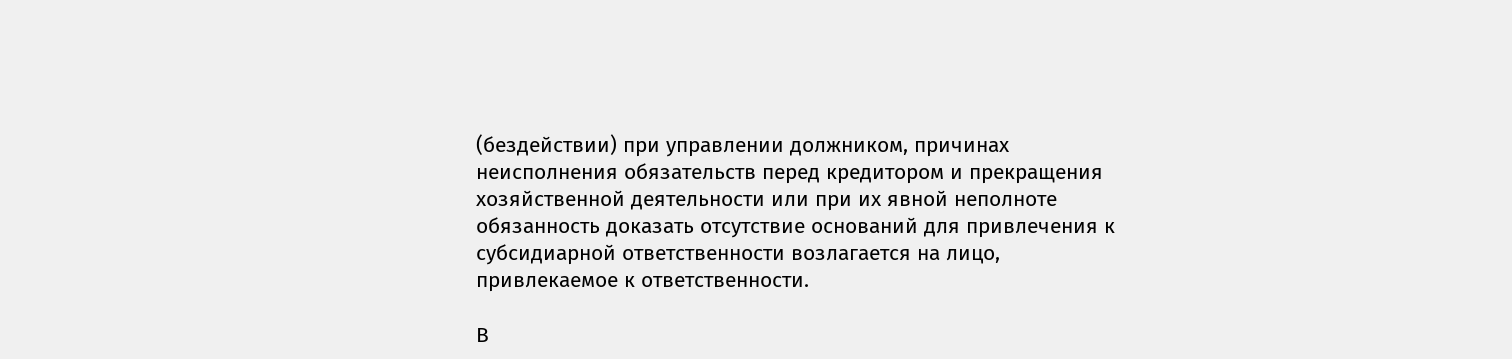(бездействии) при управлении должником, причинах неисполнения обязательств перед кредитором и прекращения хозяйственной деятельности или при их явной неполноте обязанность доказать отсутствие оснований для привлечения к субсидиарной ответственности возлагается на лицо, привлекаемое к ответственности.

В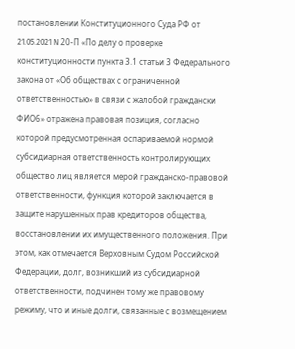постановлении Конституционного Суда РФ от 21.05.2021 N 20-П «По делу о проверке конституционности пункта 3.1 статьи 3 Федерального закона от «Об обществах с ограниченной ответственностью» в связи с жалобой граждански ФИО6» отражена правовая позиция, согласно которой предусмотренная оспариваемой нормой субсидиарная ответственность контролирующих общество лиц является мерой гражданско-правовой ответственности, функция которой заключается в защите нарушенных прав кредиторов общества, восстановлении их имущественного положения. При этом, как отмечается Верховным Судом Российской Федерации, долг, возникший из субсидиарной ответственности, подчинен тому же правовому режиму, что и иные долги, связанные с возмещением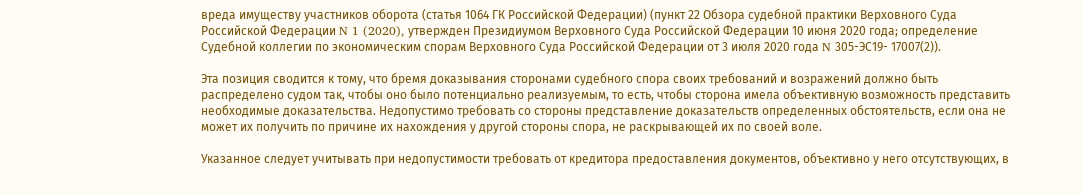вреда имуществу участников оборота (статья 1064 ГК Российской Федерации) (пункт 22 Обзора судебной практики Верховного Суда Российской Федерации N 1 (2020), утвержден Президиумом Верховного Суда Российской Федерации 10 июня 2020 года; определение Судебной коллегии по экономическим спорам Верховного Суда Российской Федерации от 3 июля 2020 года N 305-ЭС19- 17007(2)).

Эта позиция сводится к тому, что бремя доказывания сторонами судебного спора своих требований и возражений должно быть распределено судом так, чтобы оно было потенциально реализуемым, то есть, чтобы сторона имела объективную возможность представить необходимые доказательства. Недопустимо требовать со стороны представление доказательств определенных обстоятельств, если она не может их получить по причине их нахождения у другой стороны спора, не раскрывающей их по своей воле.

Указанное следует учитывать при недопустимости требовать от кредитора предоставления документов, объективно у него отсутствующих, в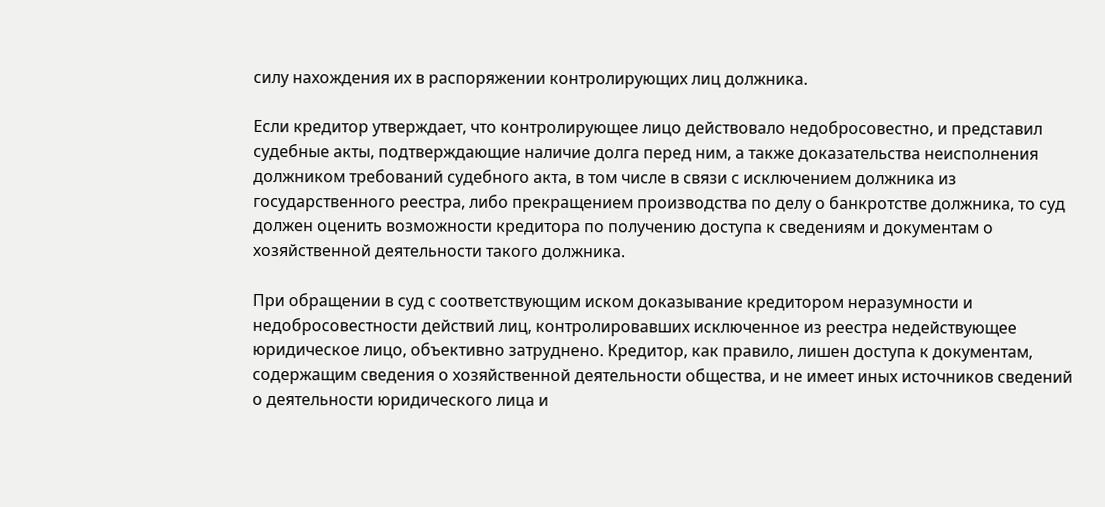силу нахождения их в распоряжении контролирующих лиц должника.

Если кредитор утверждает, что контролирующее лицо действовало недобросовестно, и представил судебные акты, подтверждающие наличие долга перед ним, а также доказательства неисполнения должником требований судебного акта, в том числе в связи с исключением должника из государственного реестра, либо прекращением производства по делу о банкротстве должника, то суд должен оценить возможности кредитора по получению доступа к сведениям и документам о хозяйственной деятельности такого должника.

При обращении в суд с соответствующим иском доказывание кредитором неразумности и недобросовестности действий лиц, контролировавших исключенное из реестра недействующее юридическое лицо, объективно затруднено. Кредитор, как правило, лишен доступа к документам, содержащим сведения о хозяйственной деятельности общества, и не имеет иных источников сведений о деятельности юридического лица и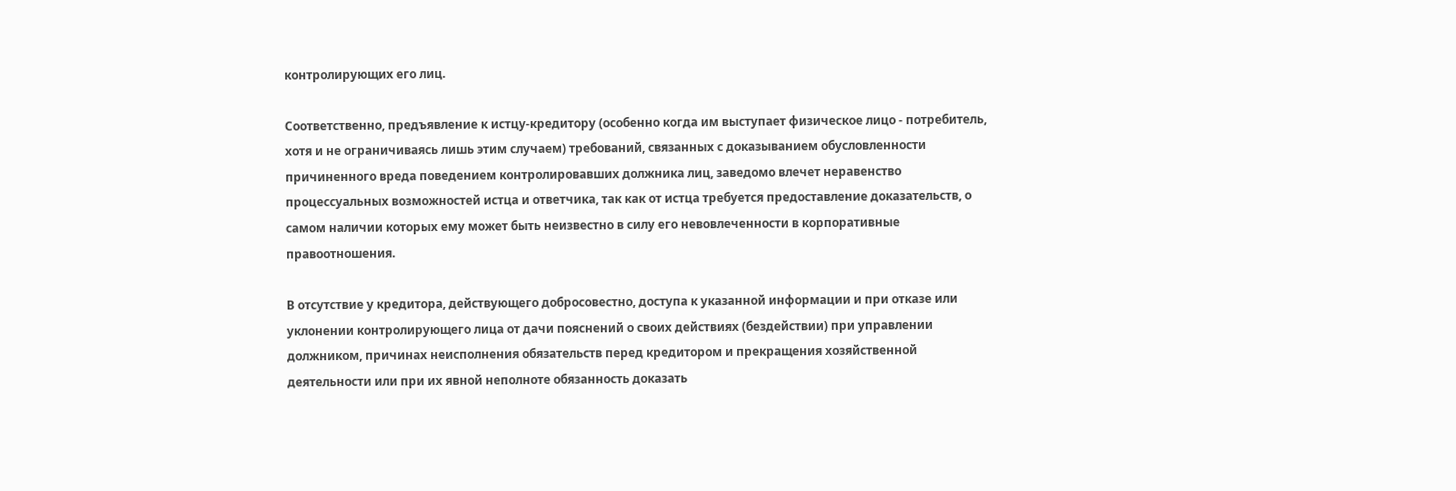контролирующих его лиц.

Соответственно, предъявление к истцу-кредитору (особенно когда им выступает физическое лицо - потребитель, хотя и не ограничиваясь лишь этим случаем) требований, связанных с доказыванием обусловленности причиненного вреда поведением контролировавших должника лиц, заведомо влечет неравенство процессуальных возможностей истца и ответчика, так как от истца требуется предоставление доказательств, о самом наличии которых ему может быть неизвестно в силу его невовлеченности в корпоративные правоотношения.

В отсутствие у кредитора, действующего добросовестно, доступа к указанной информации и при отказе или уклонении контролирующего лица от дачи пояснений о своих действиях (бездействии) при управлении должником, причинах неисполнения обязательств перед кредитором и прекращения хозяйственной деятельности или при их явной неполноте обязанность доказать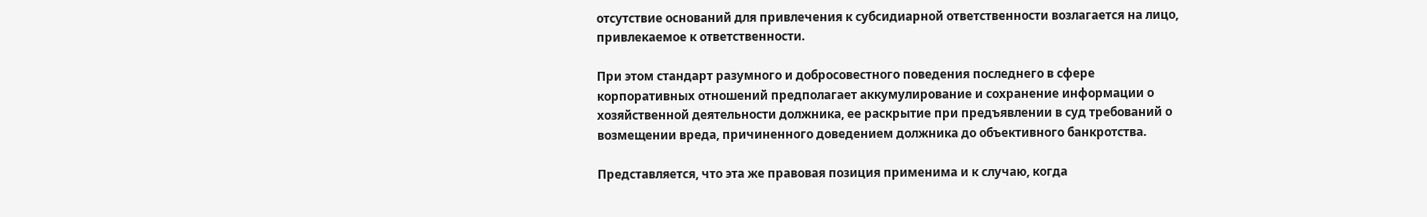отсутствие оснований для привлечения к субсидиарной ответственности возлагается на лицо, привлекаемое к ответственности.

При этом стандарт разумного и добросовестного поведения последнего в сфере корпоративных отношений предполагает аккумулирование и сохранение информации о хозяйственной деятельности должника, ее раскрытие при предъявлении в суд требований о возмещении вреда, причиненного доведением должника до объективного банкротства.

Представляется, что эта же правовая позиция применима и к случаю, когда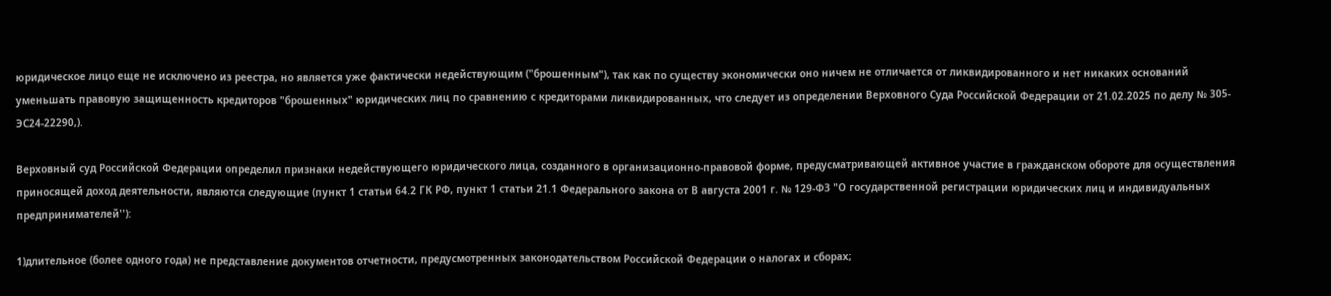юридическое лицо еще не исключено из реестра, но является уже фактически недействующим ("брошенным"), так как по существу экономически оно ничем не отличается от ликвидированного и нет никаких оснований уменьшать правовую защищенность кредиторов "брошенных" юридических лиц по сравнению с кредиторами ликвидированных, что следует из определении Верховного Суда Российской Федерации от 21.02.2025 по делу № 305-ЭС24-22290,).

Верховный суд Российской Федерации определил признаки недействующего юридического лица, созданного в организационно-правовой форме, предусматривающей активное участие в гражданском обороте для осуществления приносящей доход деятельности, являются следующие (пункт 1 статьи 64.2 ГК РФ, пункт 1 статьи 21.1 Федерального закона от В августа 2001 г. № 129-ФЗ "О государственной регистрации юридических лиц и индивидуальных предпринимателей''):

1)длительное (более одного года) не представление документов отчетности, предусмотренных законодательством Российской Федерации о налогах и сборах;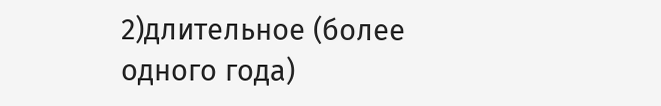2)длительное (более одного года)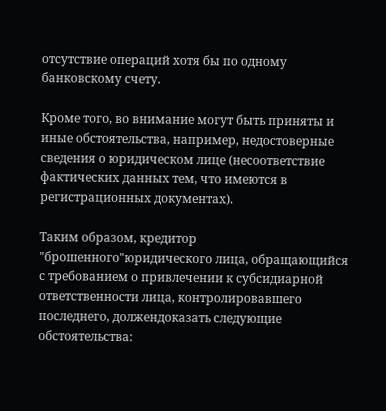отсутствие операций хотя бы по одному банковскому счету.

Кроме того, во внимание могут быть приняты и иные обстоятельства, например, недостоверные сведения о юридическом лице (несоответствие фактических данных тем, что имеются в регистрационных документах).

Таким образом, кредитор "брошенного"юридического лица, обращающийся с требованием о привлечении к субсидиарной ответственности лица, контролировавшего последнего, должендоказать следующие обстоятельства: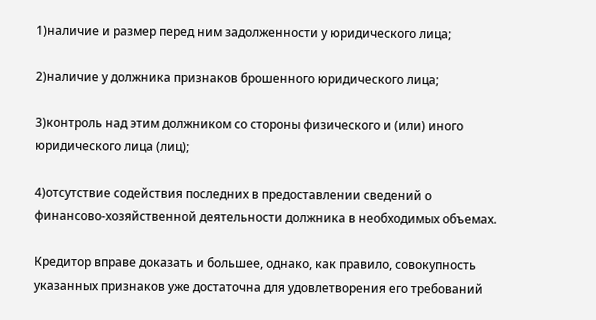1)наличие и размер перед ним задолженности у юридического лица;

2)наличие у должника признаков брошенного юридического лица;

3)контроль над этим должником со стороны физического и (или) иного юридического лица (лиц);

4)отсутствие содействия последних в предоставлении сведений о финансово-хозяйственной деятельности должника в необходимых объемах.

Кредитор вправе доказать и большее, однако, как правило, совокупность указанных признаков уже достаточна для удовлетворения его требований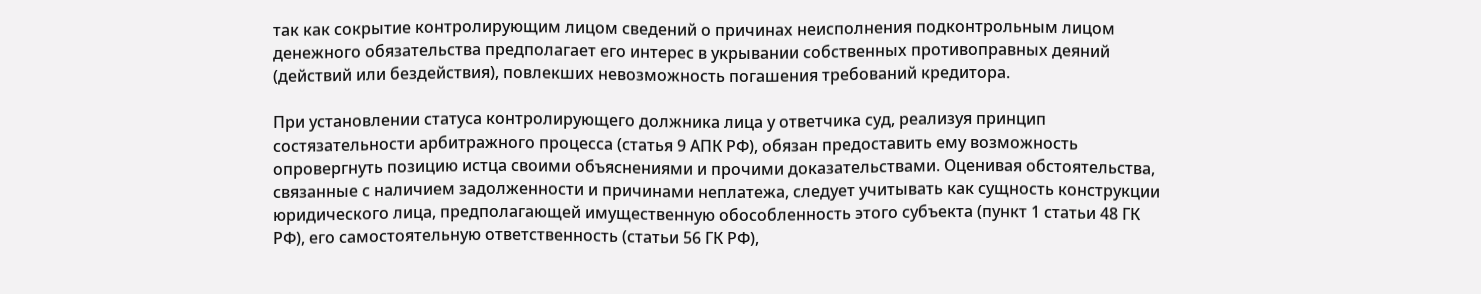так как сокрытие контролирующим лицом сведений о причинах неисполнения подконтрольным лицом денежного обязательства предполагает его интерес в укрывании собственных противоправных деяний (действий или бездействия), повлекших невозможность погашения требований кредитора.

При установлении статуса контролирующего должника лица у ответчика суд, реализуя принцип состязательности арбитражного процесса (статья 9 АПК РФ), обязан предоставить ему возможность опровергнуть позицию истца своими объяснениями и прочими доказательствами. Оценивая обстоятельства, связанные с наличием задолженности и причинами неплатежа, следует учитывать как сущность конструкции юридического лица, предполагающей имущественную обособленность этого субъекта (пункт 1 статьи 48 ГК РФ), его самостоятельную ответственность (статьи 56 ГК РФ),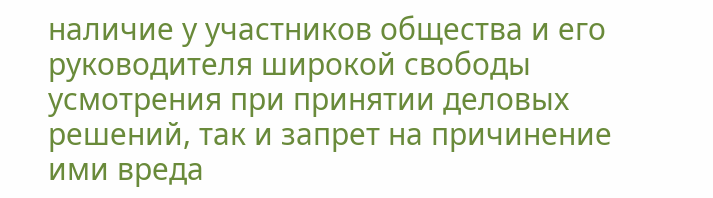наличие у участников общества и его руководителя широкой свободы усмотрения при принятии деловых решений, так и запрет на причинение ими вреда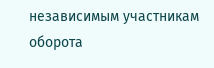независимым участникам оборота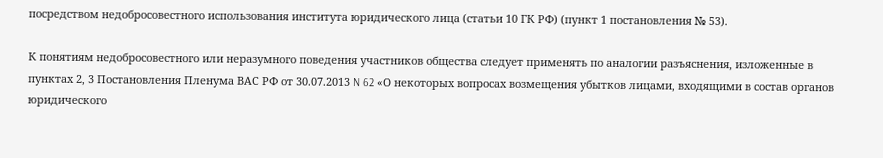посредством недобросовестного использования института юридического лица (статьи 10 ГК РФ) (пункт 1 постановления № 53).

К понятиям недобросовестного или неразумного поведения участников общества следует применять по аналогии разъяснения, изложенные в пунктах 2, 3 Постановления Пленума ВАС РФ от 30.07.2013 N 62 «О некоторых вопросах возмещения убытков лицами, входящими в состав органов юридического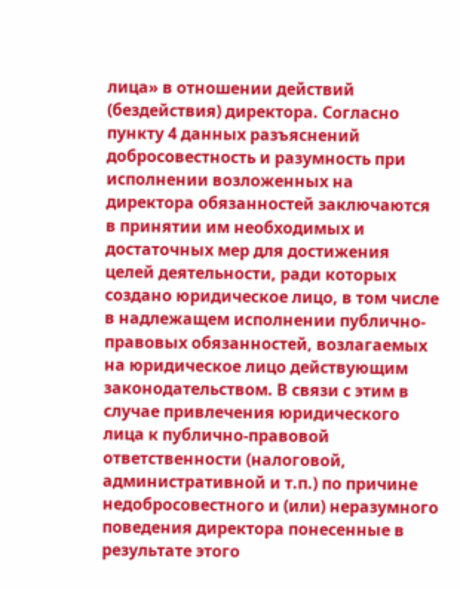лица» в отношении действий (бездействия) директора. Согласно пункту 4 данных разъяснений добросовестность и разумность при исполнении возложенных на директора обязанностей заключаются в принятии им необходимых и достаточных мер для достижения целей деятельности, ради которых создано юридическое лицо, в том числе в надлежащем исполнении публично-правовых обязанностей, возлагаемых на юридическое лицо действующим законодательством. В связи с этим в случае привлечения юридического лица к публично-правовой ответственности (налоговой, административной и т.п.) по причине недобросовестного и (или) неразумного поведения директора понесенные в результате этого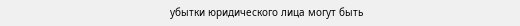убытки юридического лица могут быть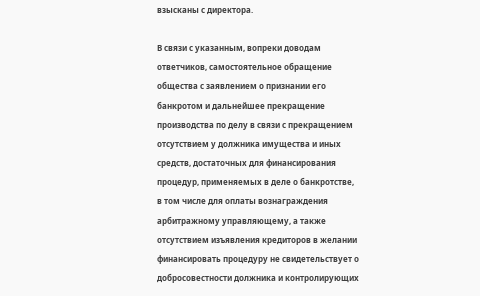взысканы с директора.

В связи с указанным, вопреки доводам ответчиков, самостоятельное обращение общества с заявлением о признании его банкротом и дальнейшее прекращение производства по делу в связи с прекращением отсутствием у должника имущества и иных средств, достаточных для финансирования процедур, применяемых в деле о банкротстве, в том числе для оплаты вознаграждения арбитражному управляющему, а также отсутствием изъявления кредиторов в желании финансировать процедуру не свидетельствует о добросовестности должника и контролирующих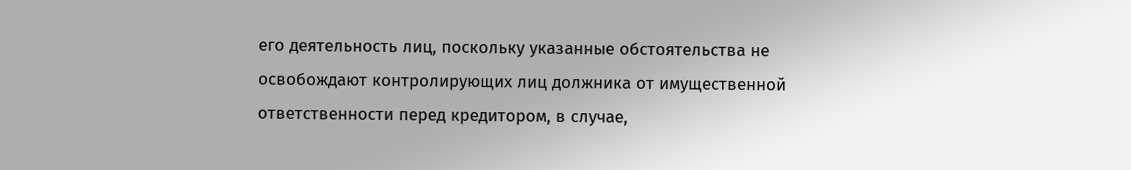его деятельность лиц, поскольку указанные обстоятельства не освобождают контролирующих лиц должника от имущественной ответственности перед кредитором, в случае,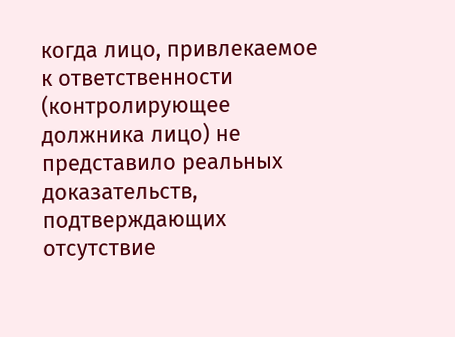когда лицо, привлекаемое к ответственности (контролирующее должника лицо) не представило реальных доказательств, подтверждающих отсутствие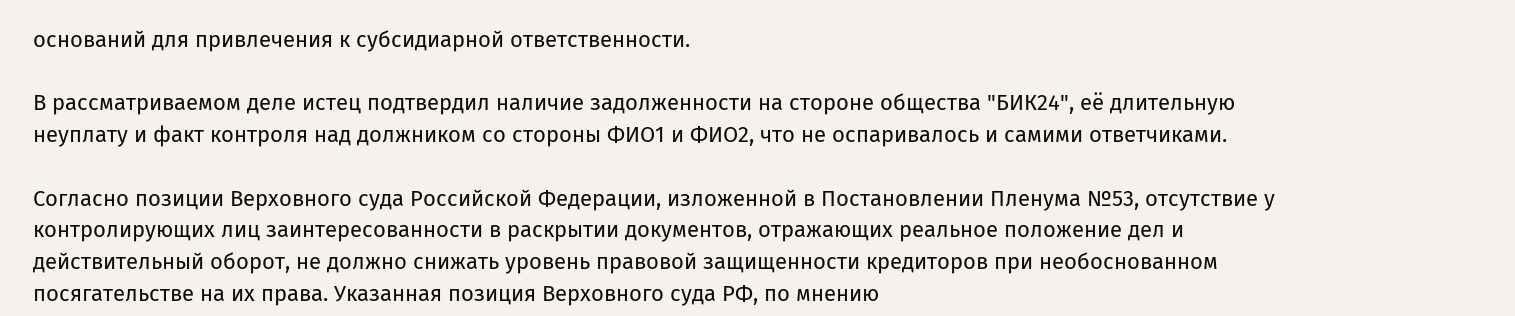оснований для привлечения к субсидиарной ответственности.

В рассматриваемом деле истец подтвердил наличие задолженности на стороне общества "БИК24", её длительную неуплату и факт контроля над должником со стороны ФИО1 и ФИО2, что не оспаривалось и самими ответчиками.

Согласно позиции Верховного суда Российской Федерации, изложенной в Постановлении Пленума №53, отсутствие у контролирующих лиц заинтересованности в раскрытии документов, отражающих реальное положение дел и действительный оборот, не должно снижать уровень правовой защищенности кредиторов при необоснованном посягательстве на их права. Указанная позиция Верховного суда РФ, по мнению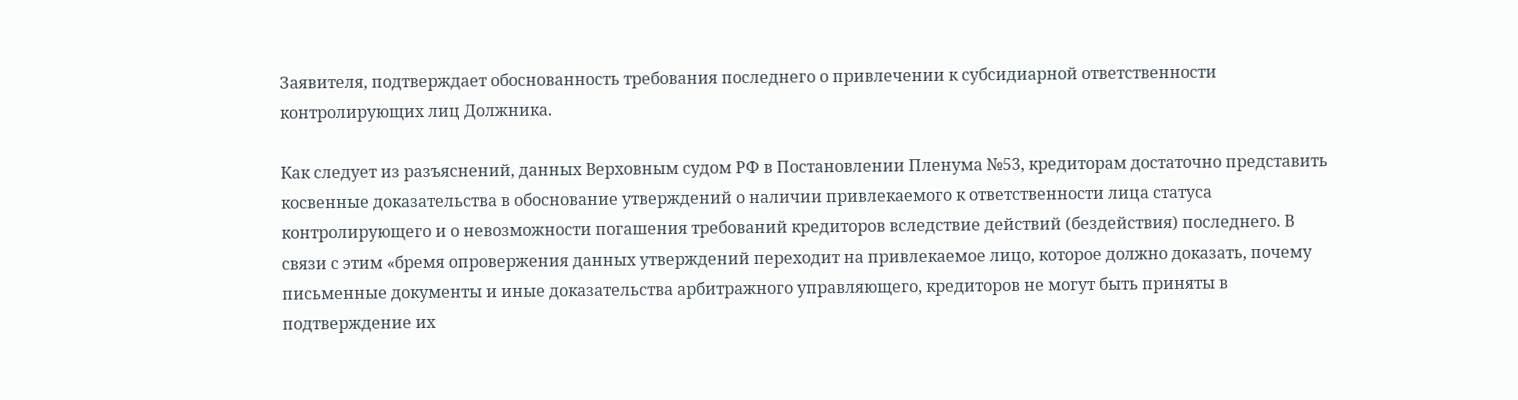Заявителя, подтверждает обоснованность требования последнего о привлечении к субсидиарной ответственности контролирующих лиц Должника.

Как следует из разъяснений, данных Верховным судом РФ в Постановлении Пленума №53, кредиторам достаточно представить косвенные доказательства в обоснование утверждений о наличии привлекаемого к ответственности лица статуса контролирующего и о невозможности погашения требований кредиторов вследствие действий (бездействия) последнего. В связи с этим «бремя опровержения данных утверждений переходит на привлекаемое лицо, которое должно доказать, почему письменные документы и иные доказательства арбитражного управляющего, кредиторов не могут быть приняты в подтверждение их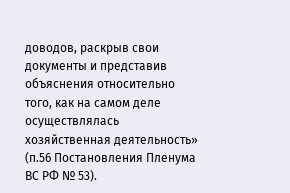доводов, раскрыв свои документы и представив объяснения относительно того, как на самом деле осуществлялась хозяйственная деятельность» (п.56 Постановления Пленума ВС РФ № 53).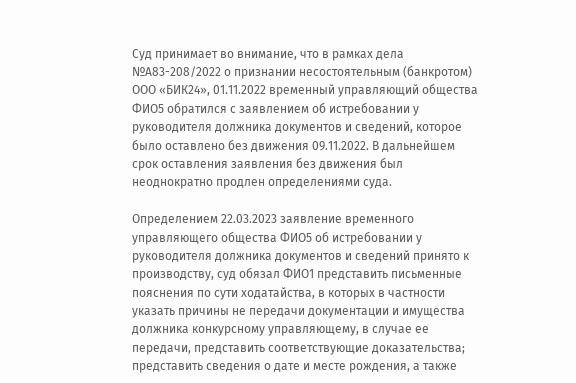Суд принимает во внимание, что в рамках дела №А83-208/2022 о признании несостоятельным (банкротом) ООО «БИК24», 01.11.2022 временный управляющий общества ФИО5 обратился с заявлением об истребовании у руководителя должника документов и сведений, которое было оставлено без движения 09.11.2022. В дальнейшем срок оставления заявления без движения был неоднократно продлен определениями суда.

Определением 22.03.2023 заявление временного управляющего общества ФИО5 об истребовании у руководителя должника документов и сведений принято к производству, суд обязал ФИО1 представить письменные пояснения по сути ходатайства, в которых в частности указать причины не передачи документации и имущества должника конкурсному управляющему, в случае ее передачи, представить соответствующие доказательства; представить сведения о дате и месте рождения, а также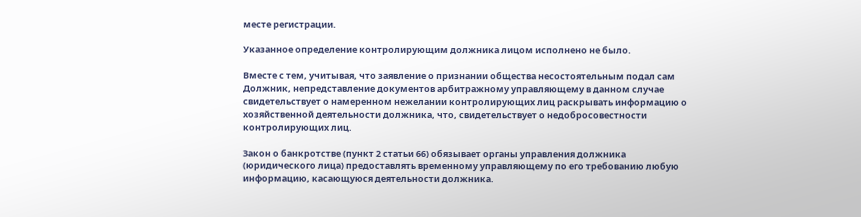месте регистрации.

Указанное определение контролирующим должника лицом исполнено не было.

Вместе с тем, учитывая, что заявление о признании общества несостоятельным подал сам Должник, непредставление документов арбитражному управляющему в данном случае свидетельствует о намеренном нежелании контролирующих лиц раскрывать информацию о хозяйственной деятельности должника, что, свидетельствует о недобросовестности контролирующих лиц.

Закон о банкротстве (пункт 2 статьи 66) обязывает органы управления должника (юридического лица) предоставлять временному управляющему по его требованию любую информацию, касающуюся деятельности должника.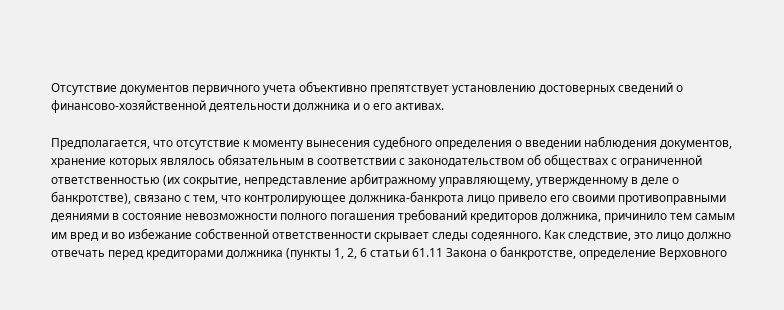Отсутствие документов первичного учета объективно препятствует установлению достоверных сведений о финансово-хозяйственной деятельности должника и о его активах.

Предполагается, что отсутствие к моменту вынесения судебного определения о введении наблюдения документов, хранение которых являлось обязательным в соответствии с законодательством об обществах с ограниченной ответственностью (их сокрытие, непредставление арбитражному управляющему, утвержденному в деле о банкротстве), связано с тем, что контролирующее должника-банкрота лицо привело его своими противоправными деяниями в состояние невозможности полного погашения требований кредиторов должника, причинило тем самым им вред и во избежание собственной ответственности скрывает следы содеянного. Как следствие, это лицо должно отвечать перед кредиторами должника (пункты 1, 2, 6 статьи 61.11 Закона о банкротстве, определение Верховного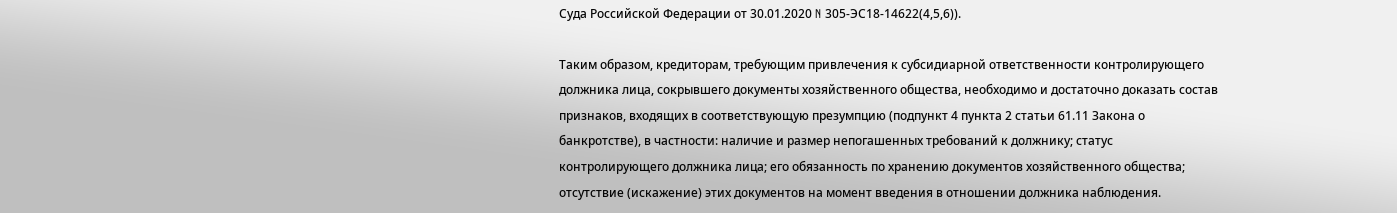Суда Российской Федерации от 30.01.2020 N 305-ЭС18-14622(4,5,6)).

Таким образом, кредиторам, требующим привлечения к субсидиарной ответственности контролирующего должника лица, сокрывшего документы хозяйственного общества, необходимо и достаточно доказать состав признаков, входящих в соответствующую презумпцию (подпункт 4 пункта 2 статьи 61.11 Закона о банкротстве), в частности: наличие и размер непогашенных требований к должнику; статус контролирующего должника лица; его обязанность по хранению документов хозяйственного общества; отсутствие (искажение) этих документов на момент введения в отношении должника наблюдения.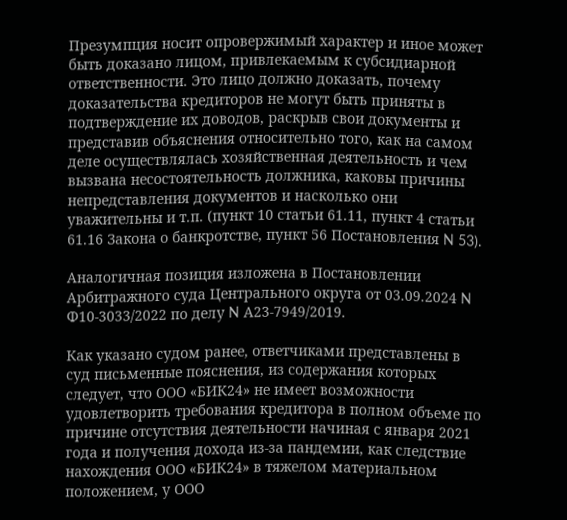Презумпция носит опровержимый характер и иное может быть доказано лицом, привлекаемым к субсидиарной ответственности. Это лицо должно доказать, почему доказательства кредиторов не могут быть приняты в подтверждение их доводов, раскрыв свои документы и представив объяснения относительно того, как на самом деле осуществлялась хозяйственная деятельность и чем вызвана несостоятельность должника, каковы причины непредставления документов и насколько они уважительны и т.п. (пункт 10 статьи 61.11, пункт 4 статьи 61.16 Закона о банкротстве, пункт 56 Постановления N 53).

Аналогичная позиция изложена в Постановлении Арбитражного суда Центрального округа от 03.09.2024 N Ф10-3033/2022 по делу N А23-7949/2019.

Как указано судом ранее, ответчиками представлены в суд письменные пояснения, из содержания которых следует, что ООО «БИК24» не имеет возможности удовлетворить требования кредитора в полном объеме по причине отсутствия деятельности начиная с января 2021 года и получения дохода из-за пандемии, как следствие нахождения ООО «БИК24» в тяжелом материальном положением, у ООО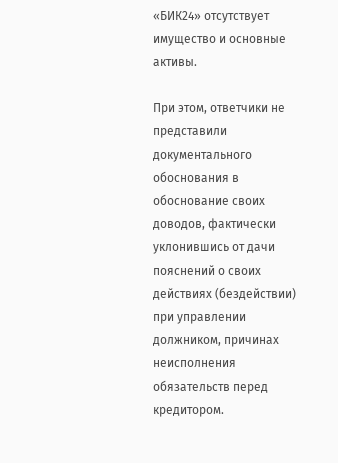«БИК24» отсутствует имущество и основные активы.

При этом, ответчики не представили документального обоснования в обоснование своих доводов, фактически уклонившись от дачи пояснений о своих действиях (бездействии) при управлении должником, причинах неисполнения обязательств перед кредитором.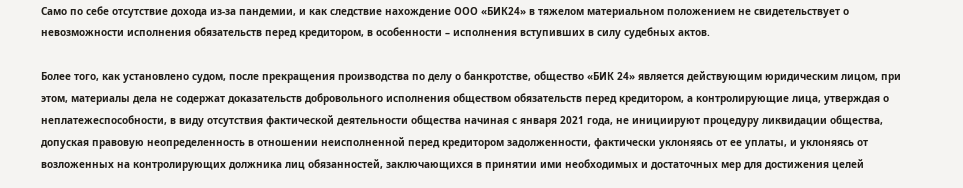Само по себе отсутствие дохода из-за пандемии, и как следствие нахождение ООО «БИК24» в тяжелом материальном положением не свидетельствует о невозможности исполнения обязательств перед кредитором, в особенности – исполнения вступивших в силу судебных актов.

Более того, как установлено судом, после прекращения производства по делу о банкротстве, общество «БИК 24» является действующим юридическим лицом, при этом, материалы дела не содержат доказательств добровольного исполнения обществом обязательств перед кредитором, а контролирующие лица, утверждая о неплатежеспособности, в виду отсутствия фактической деятельности общества начиная с января 2021 года, не инициируют процедуру ликвидации общества, допуская правовую неопределенность в отношении неисполненной перед кредитором задолженности, фактически уклоняясь от ее уплаты, и уклоняясь от возложенных на контролирующих должника лиц обязанностей, заключающихся в принятии ими необходимых и достаточных мер для достижения целей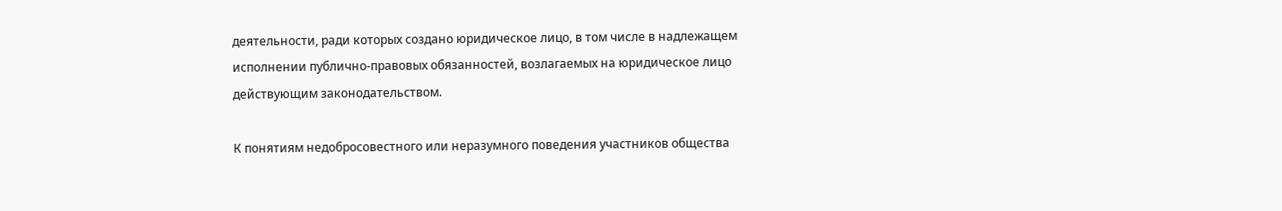деятельности, ради которых создано юридическое лицо, в том числе в надлежащем исполнении публично-правовых обязанностей, возлагаемых на юридическое лицо действующим законодательством.

К понятиям недобросовестного или неразумного поведения участников общества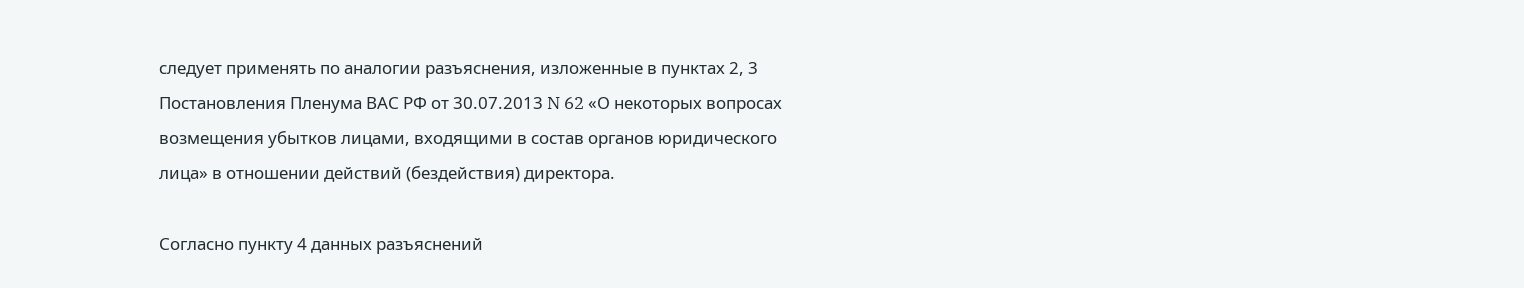следует применять по аналогии разъяснения, изложенные в пунктах 2, 3 Постановления Пленума ВАС РФ от 30.07.2013 N 62 «О некоторых вопросах возмещения убытков лицами, входящими в состав органов юридического лица» в отношении действий (бездействия) директора.

Согласно пункту 4 данных разъяснений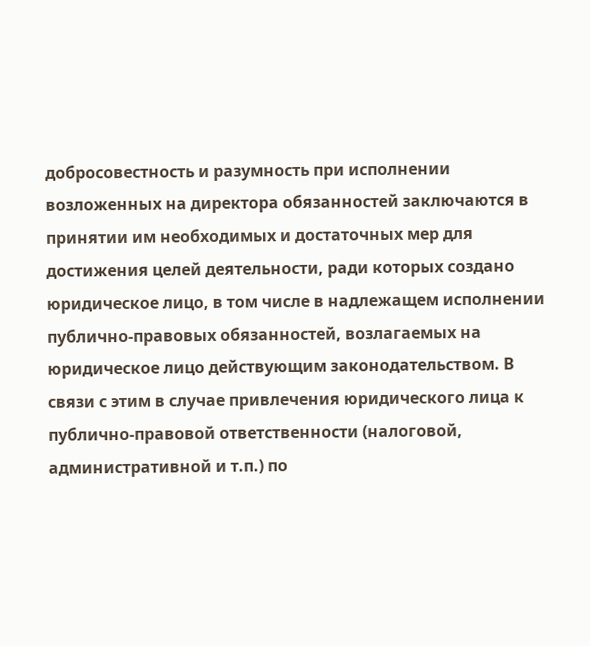добросовестность и разумность при исполнении возложенных на директора обязанностей заключаются в принятии им необходимых и достаточных мер для достижения целей деятельности, ради которых создано юридическое лицо, в том числе в надлежащем исполнении публично-правовых обязанностей, возлагаемых на юридическое лицо действующим законодательством. В связи с этим в случае привлечения юридического лица к публично-правовой ответственности (налоговой, административной и т.п.) по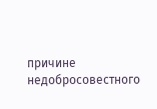причине недобросовестного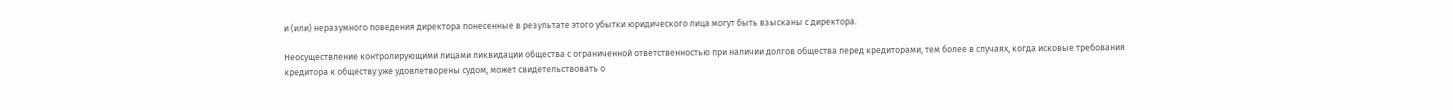и (или) неразумного поведения директора понесенные в результате этого убытки юридического лица могут быть взысканы с директора.

Неосуществление контролирующими лицами ликвидации общества с ограниченной ответственностью при наличии долгов общества перед кредиторами, тем более в случаях, когда исковые требования кредитора к обществу уже удовлетворены судом, может свидетельствовать о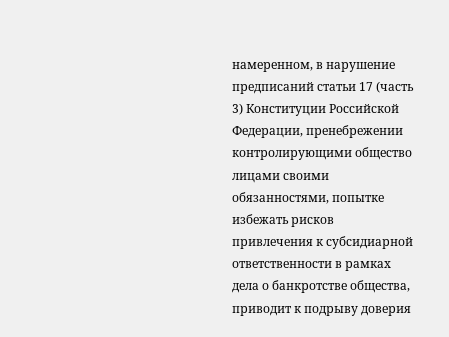намеренном, в нарушение предписаний статьи 17 (часть 3) Конституции Российской Федерации, пренебрежении контролирующими общество лицами своими обязанностями, попытке избежать рисков привлечения к субсидиарной ответственности в рамках дела о банкротстве общества, приводит к подрыву доверия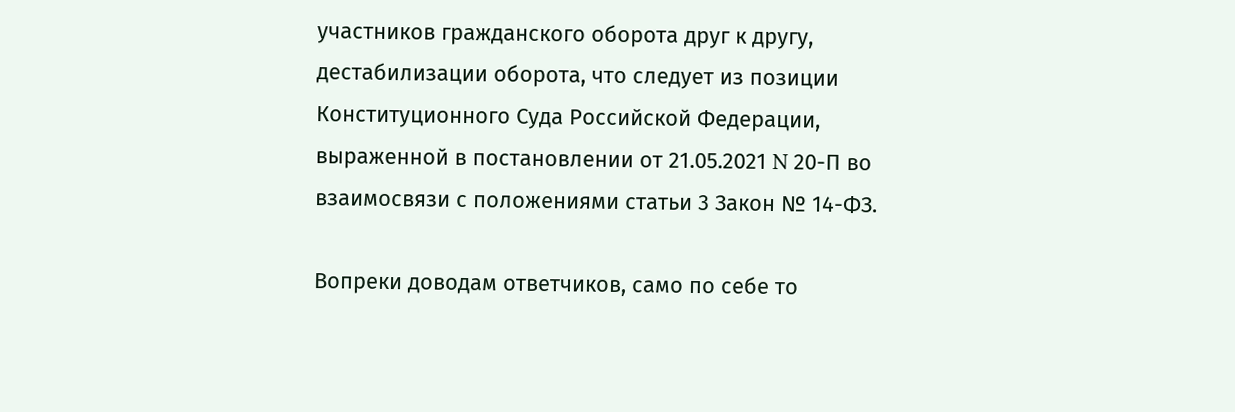участников гражданского оборота друг к другу, дестабилизации оборота, что следует из позиции Конституционного Суда Российской Федерации, выраженной в постановлении от 21.05.2021 N 20-П во взаимосвязи с положениями статьи 3 Закон № 14-ФЗ.

Вопреки доводам ответчиков, само по себе то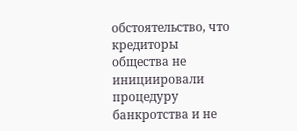обстоятельство, что кредиторы общества не инициировали процедуру банкротства и не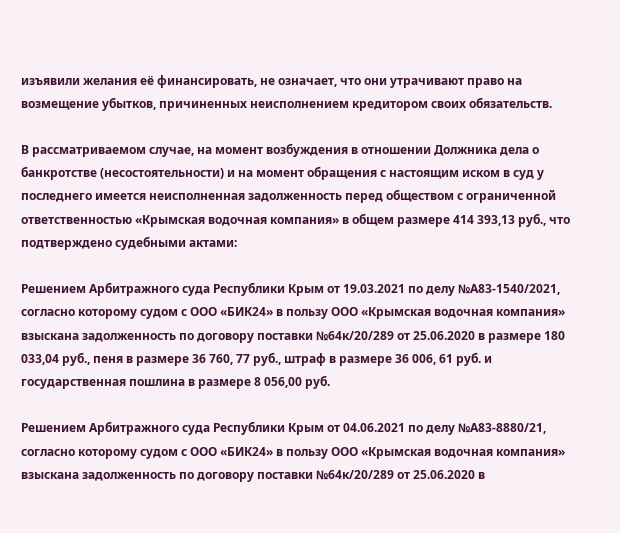изъявили желания её финансировать, не означает, что они утрачивают право на возмещение убытков, причиненных неисполнением кредитором своих обязательств.

В рассматриваемом случае, на момент возбуждения в отношении Должника дела о банкротстве (несостоятельности) и на момент обращения с настоящим иском в суд у последнего имеется неисполненная задолженность перед обществом с ограниченной ответственностью «Крымская водочная компания» в общем размере 414 393,13 руб., что подтверждено судебными актами:

Решением Арбитражного суда Республики Крым от 19.03.2021 по делу №А83-1540/2021, согласно которому судом с ООО «БИК24» в пользу ООО «Крымская водочная компания» взыскана задолженность по договору поставки №64к/20/289 от 25.06.2020 в размере 180 033,04 руб., пеня в размере 36 760, 77 руб., штраф в размере 36 006, 61 руб. и государственная пошлина в размере 8 056,00 руб.

Решением Арбитражного суда Республики Крым от 04.06.2021 по делу №А83-8880/21, согласно которому судом с ООО «БИК24» в пользу ООО «Крымская водочная компания» взыскана задолженность по договору поставки №64к/20/289 от 25.06.2020 в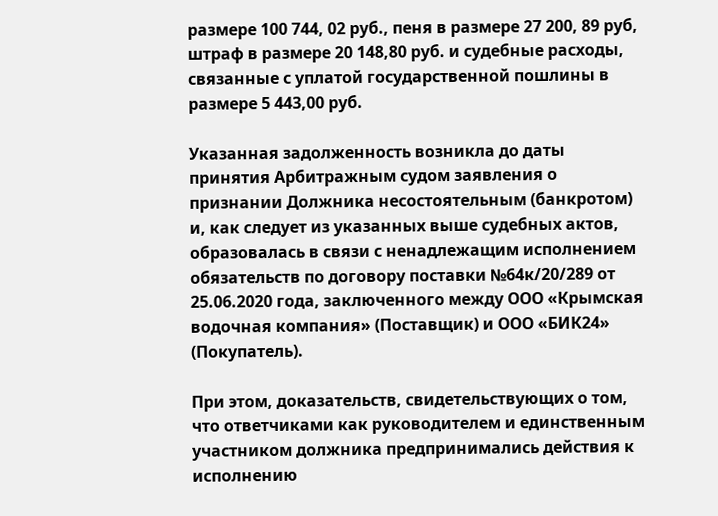размере 100 744, 02 руб., пеня в размере 27 200, 89 руб, штраф в размере 20 148,80 руб. и судебные расходы, связанные с уплатой государственной пошлины в размере 5 443,00 руб.

Указанная задолженность возникла до даты принятия Арбитражным судом заявления о признании Должника несостоятельным (банкротом) и, как следует из указанных выше судебных актов, образовалась в связи с ненадлежащим исполнением обязательств по договору поставки №64к/20/289 от 25.06.2020 года, заключенного между ООО «Крымская водочная компания» (Поставщик) и ООО «БИК24» (Покупатель).

При этом, доказательств, свидетельствующих о том, что ответчиками как руководителем и единственным участником должника предпринимались действия к исполнению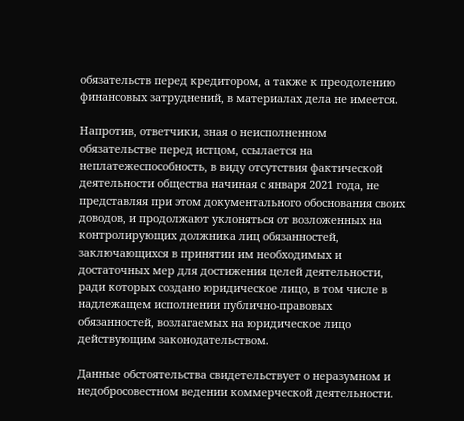обязательств перед кредитором, а также к преодолению финансовых затруднений, в материалах дела не имеется.

Напротив, ответчики, зная о неисполненном обязательстве перед истцом, ссылается на неплатежеспособность, в виду отсутствия фактической деятельности общества начиная с января 2021 года, не представляя при этом документального обоснования своих доводов, и продолжают уклоняться от возложенных на контролирующих должника лиц обязанностей, заключающихся в принятии им необходимых и достаточных мер для достижения целей деятельности, ради которых создано юридическое лицо, в том числе в надлежащем исполнении публично-правовых обязанностей, возлагаемых на юридическое лицо действующим законодательством.

Данные обстоятельства свидетельствует о неразумном и недобросовестном ведении коммерческой деятельности.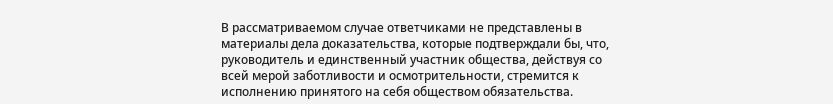В рассматриваемом случае ответчиками не представлены в материалы дела доказательства, которые подтверждали бы, что, руководитель и единственный участник общества, действуя со всей мерой заботливости и осмотрительности, стремится к исполнению принятого на себя обществом обязательства.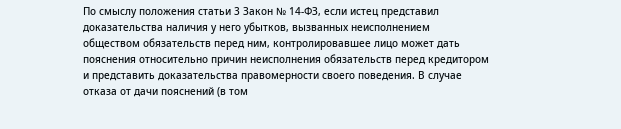По смыслу положения статьи 3 Закон № 14-ФЗ, если истец представил доказательства наличия у него убытков, вызванных неисполнением обществом обязательств перед ним, контролировавшее лицо может дать пояснения относительно причин неисполнения обязательств перед кредитором и представить доказательства правомерности своего поведения. В случае отказа от дачи пояснений (в том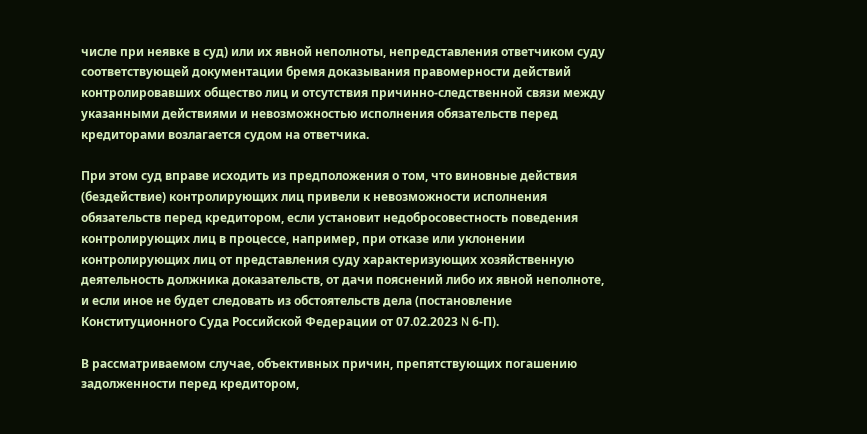числе при неявке в суд) или их явной неполноты, непредставления ответчиком суду соответствующей документации бремя доказывания правомерности действий контролировавших общество лиц и отсутствия причинно-следственной связи между указанными действиями и невозможностью исполнения обязательств перед кредиторами возлагается судом на ответчика.

При этом суд вправе исходить из предположения о том, что виновные действия (бездействие) контролирующих лиц привели к невозможности исполнения обязательств перед кредитором, если установит недобросовестность поведения контролирующих лиц в процессе, например, при отказе или уклонении контролирующих лиц от представления суду характеризующих хозяйственную деятельность должника доказательств, от дачи пояснений либо их явной неполноте, и если иное не будет следовать из обстоятельств дела (постановление Конституционного Суда Российской Федерации от 07.02.2023 N 6-П).

В рассматриваемом случае, объективных причин, препятствующих погашению задолженности перед кредитором,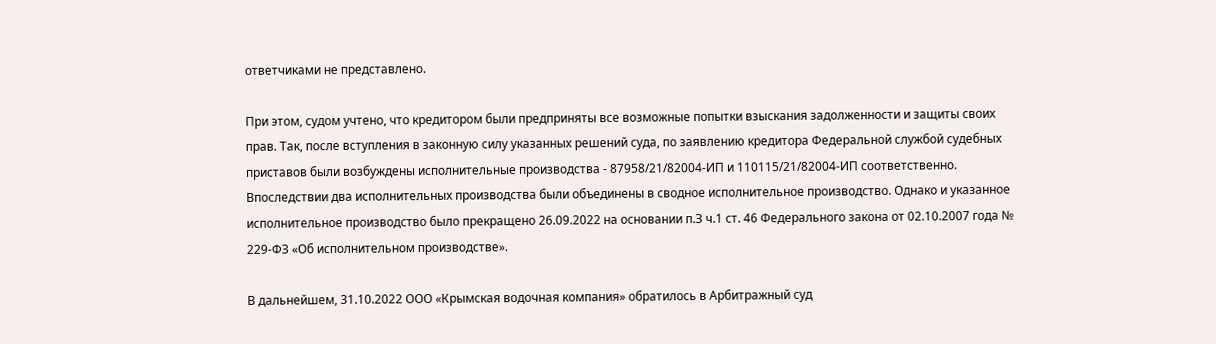ответчиками не представлено.

При этом, судом учтено, что кредитором были предприняты все возможные попытки взыскания задолженности и защиты своих прав. Так, после вступления в законную силу указанных решений суда, по заявлению кредитора Федеральной службой судебных приставов были возбуждены исполнительные производства - 87958/21/82004-ИП и 110115/21/82004-ИП соответственно. Впоследствии два исполнительных производства были объединены в сводное исполнительное производство. Однако и указанное исполнительное производство было прекращено 26.09.2022 на основании п.З ч.1 ст. 46 Федерального закона от 02.10.2007 года № 229-ФЗ «Об исполнительном производстве».

В дальнейшем, 31.10.2022 ООО «Крымская водочная компания» обратилось в Арбитражный суд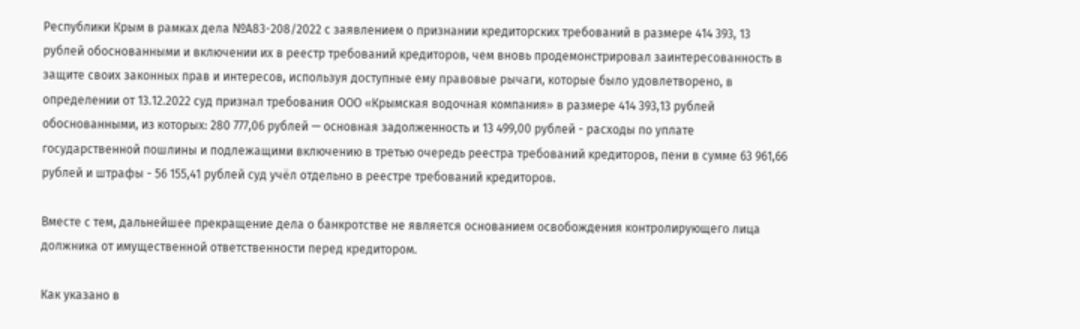Республики Крым в рамках дела №А83-208/2022 с заявлением о признании кредиторских требований в размере 414 393, 13 рублей обоснованными и включении их в реестр требований кредиторов, чем вновь продемонстрировал заинтересованность в защите своих законных прав и интересов, используя доступные ему правовые рычаги, которые было удовлетворено, в определении от 13.12.2022 суд признал требования ООО «Крымская водочная компания» в размере 414 393,13 рублей обоснованными, из которых: 280 777,06 рублей — основная задолженность и 13 499,00 рублей - расходы по уплате государственной пошлины и подлежащими включению в третью очередь реестра требований кредиторов, пени в сумме 63 961,66 рублей и штрафы - 56 155,41 рублей суд учёл отдельно в реестре требований кредиторов.

Вместе с тем, дальнейшее прекращение дела о банкротстве не является основанием освобождения контролирующего лица должника от имущественной ответственности перед кредитором.

Как указано в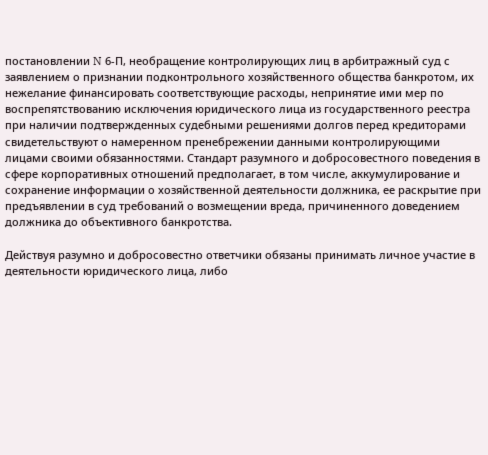постановлении N 6-П, необращение контролирующих лиц в арбитражный суд с заявлением о признании подконтрольного хозяйственного общества банкротом, их нежелание финансировать соответствующие расходы, непринятие ими мер по воспрепятствованию исключения юридического лица из государственного реестра при наличии подтвержденных судебными решениями долгов перед кредиторами свидетельствуют о намеренном пренебрежении данными контролирующими лицами своими обязанностями. Стандарт разумного и добросовестного поведения в сфере корпоративных отношений предполагает, в том числе, аккумулирование и сохранение информации о хозяйственной деятельности должника, ее раскрытие при предъявлении в суд требований о возмещении вреда, причиненного доведением должника до объективного банкротства.

Действуя разумно и добросовестно ответчики обязаны принимать личное участие в деятельности юридического лица, либо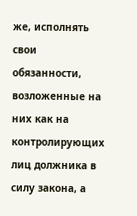же, исполнять свои обязанности, возложенные на них как на контролирующих лиц должника в силу закона, а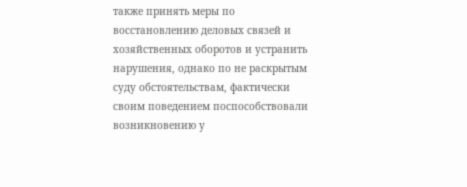также принять меры по восстановлению деловых связей и хозяйственных оборотов и устранить нарушения, однако по не раскрытым суду обстоятельствам, фактически своим поведением поспособствовали возникновению у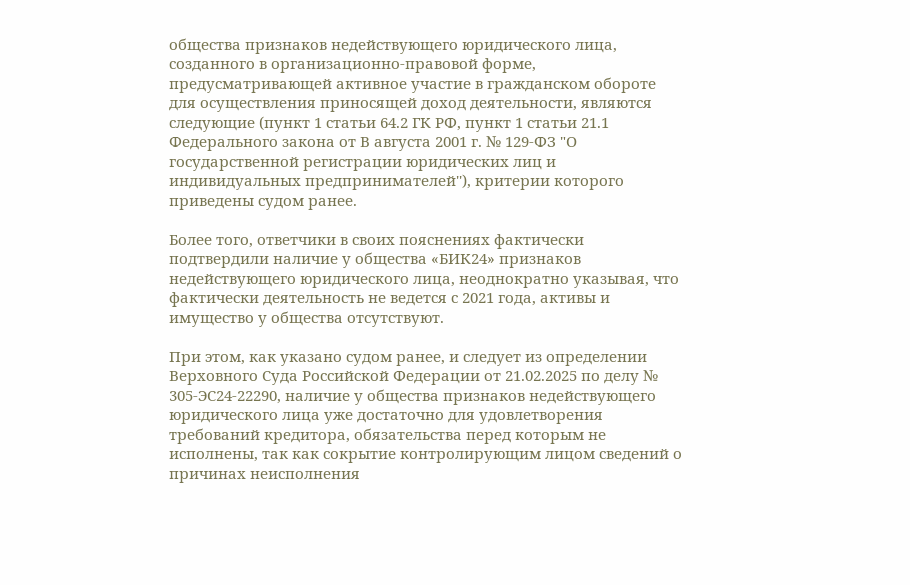общества признаков недействующего юридического лица, созданного в организационно-правовой форме, предусматривающей активное участие в гражданском обороте для осуществления приносящей доход деятельности, являются следующие (пункт 1 статьи 64.2 ГК РФ, пункт 1 статьи 21.1 Федерального закона от В августа 2001 г. № 129-ФЗ "О государственной регистрации юридических лиц и индивидуальных предпринимателей''), критерии которого приведены судом ранее.

Более того, ответчики в своих пояснениях фактически подтвердили наличие у общества «БИК24» признаков недействующего юридического лица, неоднократно указывая, что фактически деятельность не ведется с 2021 года, активы и имущество у общества отсутствуют.

При этом, как указано судом ранее, и следует из определении Верховного Суда Российской Федерации от 21.02.2025 по делу № 305-ЭС24-22290, наличие у общества признаков недействующего юридического лица уже достаточно для удовлетворения требований кредитора, обязательства перед которым не исполнены, так как сокрытие контролирующим лицом сведений о причинах неисполнения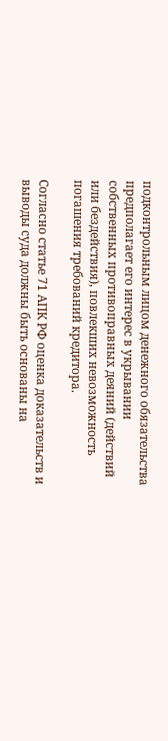подконтрольным лицом денежного обязательства предполагает его интерес в укрывании собственных противоправных деяний (действий или бездействия), повлекших невозможность погашения требований кредитора.

Согласно статье 71 АПК РФ оценка доказательств и выводы суда должны быть основаны на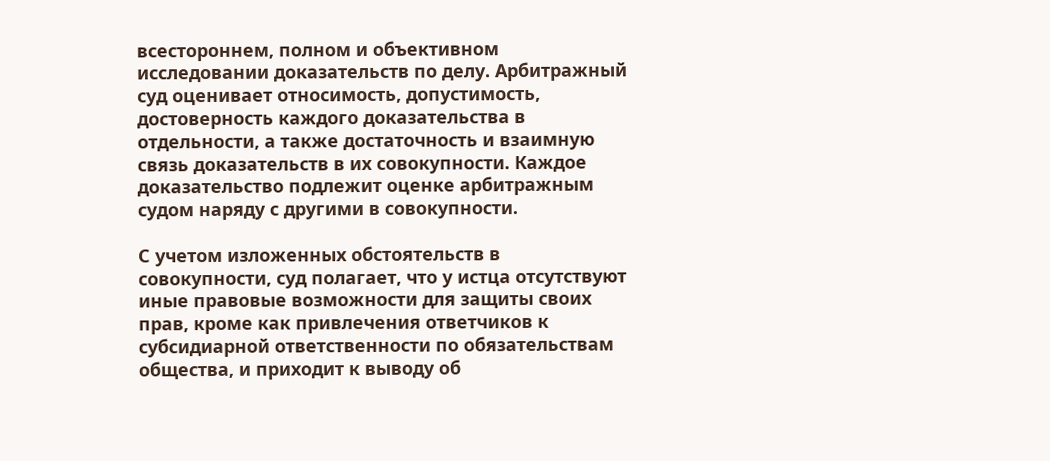всестороннем, полном и объективном исследовании доказательств по делу. Арбитражный суд оценивает относимость, допустимость, достоверность каждого доказательства в отдельности, а также достаточность и взаимную связь доказательств в их совокупности. Каждое доказательство подлежит оценке арбитражным судом наряду с другими в совокупности.

С учетом изложенных обстоятельств в совокупности, суд полагает, что у истца отсутствуют иные правовые возможности для защиты своих прав, кроме как привлечения ответчиков к субсидиарной ответственности по обязательствам общества, и приходит к выводу об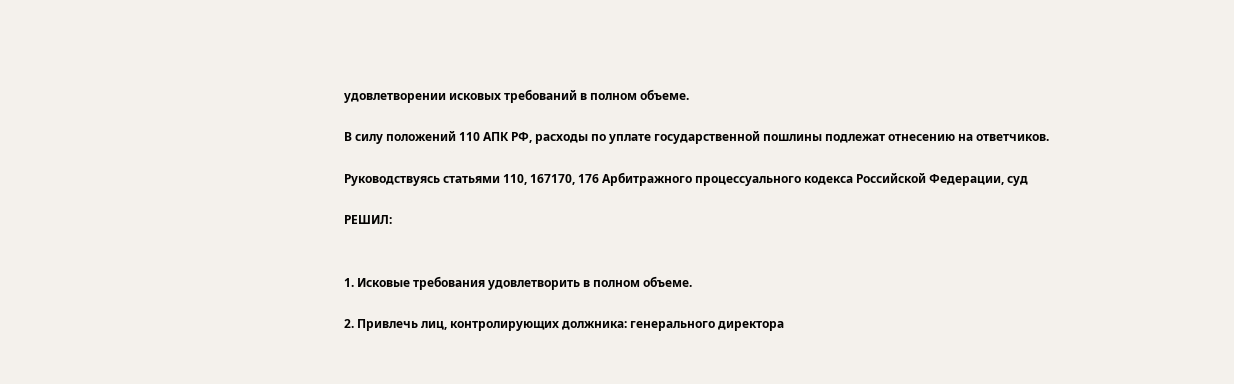удовлетворении исковых требований в полном объеме.

В силу положений 110 АПК РФ, расходы по уплате государственной пошлины подлежат отнесению на ответчиков.

Руководствуясь статьями 110, 167170, 176 Арбитражного процессуального кодекса Российской Федерации, суд

РЕШИЛ:


1. Исковые требования удовлетворить в полном объеме.

2. Привлечь лиц, контролирующих должника: генерального директора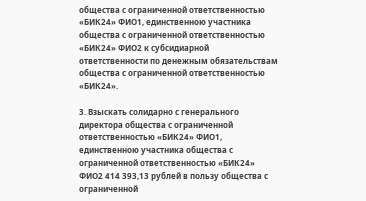общества с ограниченной ответственностью «БИК24» ФИО1, единственною участника общества с ограниченной ответственностью «БИК24» ФИО2 к субсидиарной ответственности по денежным обязательствам общества с ограниченной ответственностью «БИК24».

3. Взыскать солидарно с генерального директора общества с ограниченной ответственностью «БИК24» ФИО1, единственною участника общества с ограниченной ответственностью «БИК24» ФИО2 414 393,13 рублей в пользу общества с ограниченной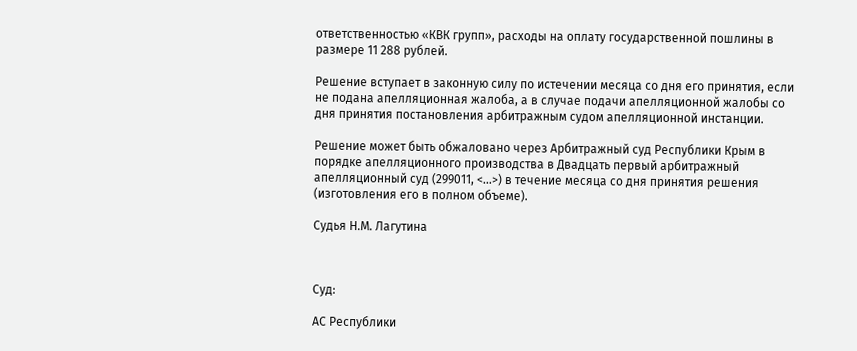ответственностью «КВК групп», расходы на оплату государственной пошлины в размере 11 288 рублей.

Решение вступает в законную силу по истечении месяца со дня его принятия, если не подана апелляционная жалоба, а в случае подачи апелляционной жалобы со дня принятия постановления арбитражным судом апелляционной инстанции.

Решение может быть обжаловано через Арбитражный суд Республики Крым в порядке апелляционного производства в Двадцать первый арбитражный апелляционный суд (299011, <...>) в течение месяца со дня принятия решения (изготовления его в полном объеме).

Судья Н.М. Лагутина



Суд:

АС Республики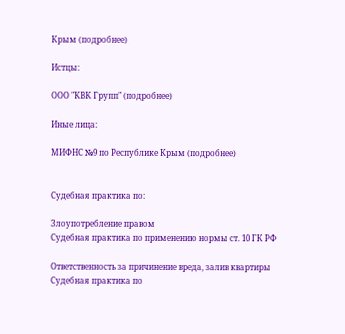Крым (подробнее)

Истцы:

ООО "КВК Групп" (подробнее)

Иные лица:

МИФНС №9 по Республике Крым (подробнее)


Судебная практика по:

Злоупотребление правом
Судебная практика по применению нормы ст. 10 ГК РФ

Ответственность за причинение вреда, залив квартиры
Судебная практика по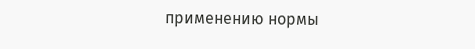применению нормы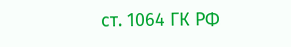ст. 1064 ГК РФ